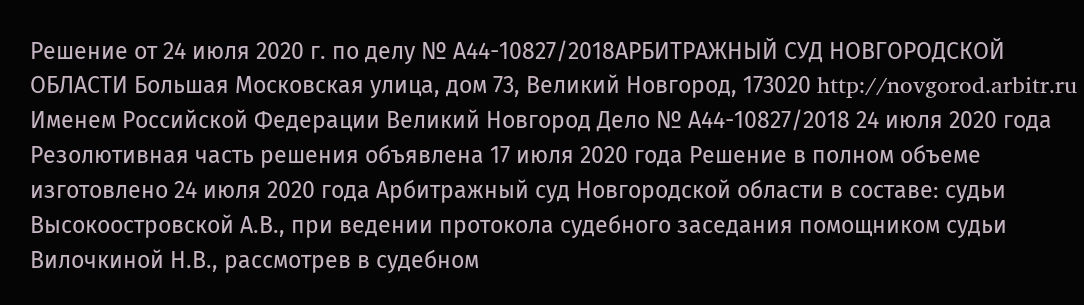Решение от 24 июля 2020 г. по делу № А44-10827/2018АРБИТРАЖНЫЙ СУД НОВГОРОДСКОЙ ОБЛАСТИ Большая Московская улица, дом 73, Великий Новгород, 173020 http://novgorod.arbitr.ru Именем Российской Федерации Великий Новгород Дело № А44-10827/2018 24 июля 2020 года Резолютивная часть решения объявлена 17 июля 2020 года Решение в полном объеме изготовлено 24 июля 2020 года Арбитражный суд Новгородской области в составе: судьи Высокоостровской А.В., при ведении протокола судебного заседания помощником судьи Вилочкиной Н.В., рассмотрев в судебном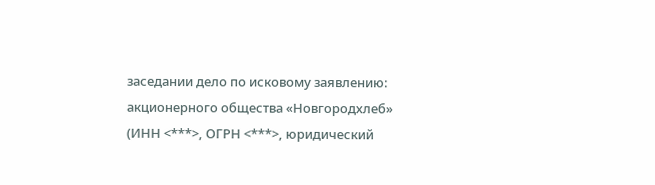заседании дело по исковому заявлению: акционерного общества «Новгородхлеб» (ИНН <***>, ОГРН <***>, юридический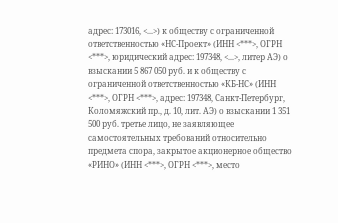адрес: 173016, <...>) к обществу с ограниченной ответственностью «НС-Проект» (ИНН <***>, ОГРН <***>, юридический адрес: 197348, <...>, литер АЭ) о взыскании 5 867 050 руб. и к обществу с ограниченной ответственностью «КБ-НС» (ИНН <***>, ОГРН <***>, адрес: 197348, Санкт-Петербург, Коломяжский пр., д. 10, лит. АЭ) о взыскании 1 351 500 руб. третье лицо, не заявляющее самостоятельных требований относительно предмета спора, закрытое акционерное общество «РИНО» (ИНН <***>, ОГРН <***>, место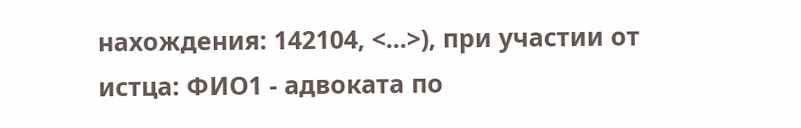нахождения: 142104, <...>), при участии от истца: ФИО1 - адвоката по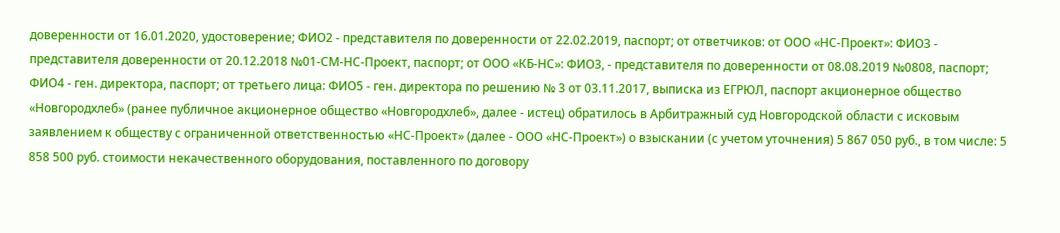доверенности от 16.01.2020, удостоверение; ФИО2 - представителя по доверенности от 22.02.2019, паспорт; от ответчиков: от ООО «НС-Проект»: ФИО3 - представителя доверенности от 20.12.2018 №01-СМ-НС-Проект, паспорт; от ООО «КБ-НС»: ФИО3, - представителя по доверенности от 08.08.2019 №0808, паспорт; ФИО4 - ген. директора, паспорт; от третьего лица: ФИО5 - ген. директора по решению № 3 от 03.11.2017, выписка из ЕГРЮЛ, паспорт акционерное общество «Новгородхлеб» (ранее публичное акционерное общество «Новгородхлеб», далее - истец) обратилось в Арбитражный суд Новгородской области с исковым заявлением к обществу с ограниченной ответственностью «НС-Проект» (далее - ООО «НС-Проект») о взыскании (с учетом уточнения) 5 867 050 руб., в том числе: 5 858 500 руб. стоимости некачественного оборудования, поставленного по договору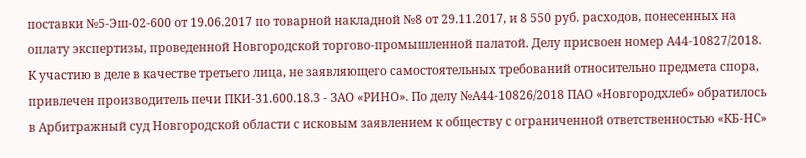поставки №5-Эш-02-600 от 19.06.2017 по товарной накладной №8 от 29.11.2017, и 8 550 руб. расходов, понесенных на оплату экспертизы, проведенной Новгородской торгово-промышленной палатой. Делу присвоен номер А44-10827/2018. К участию в деле в качестве третьего лица, не заявляющего самостоятельных требований относительно предмета спора, привлечен производитель печи ПКИ-31.600.18.3 - ЗАО «РИНО». По делу №А44-10826/2018 ПАО «Новгородхлеб» обратилось в Арбитражный суд Новгородской области с исковым заявлением к обществу с ограниченной ответственностью «КБ-НС»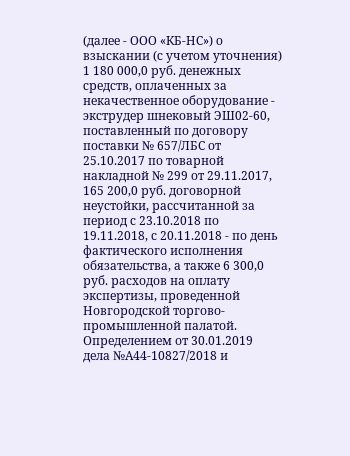(далее - ООО «КБ-НС») о взыскании (с учетом уточнения) 1 180 000,0 руб. денежных средств, оплаченных за некачественное оборудование - экструдер шнековый ЭШ02-60, поставленный по договору поставки № 657/ЛБС от 25.10.2017 по товарной накладной № 299 от 29.11.2017, 165 200,0 руб. договорной неустойки, рассчитанной за период с 23.10.2018 по 19.11.2018, с 20.11.2018 - по день фактического исполнения обязательства, а также 6 300,0 руб. расходов на оплату экспертизы, проведенной Новгородской торгово-промышленной палатой. Определением от 30.01.2019 дела №А44-10827/2018 и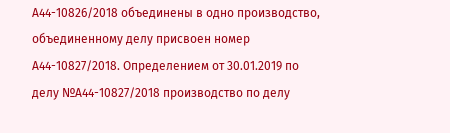А44-10826/2018 объединены в одно производство, объединенному делу присвоен номер А44-10827/2018. Определением от 30.01.2019 по делу №А44-10827/2018 производство по делу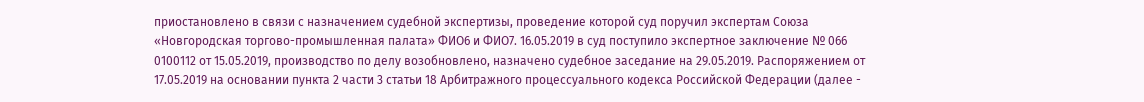приостановлено в связи с назначением судебной экспертизы, проведение которой суд поручил экспертам Союза «Новгородская торгово-промышленная палата» ФИО6 и ФИО7. 16.05.2019 в суд поступило экспертное заключение № 066 0100112 от 15.05.2019, производство по делу возобновлено, назначено судебное заседание на 29.05.2019. Распоряжением от 17.05.2019 на основании пункта 2 части 3 статьи 18 Арбитражного процессуального кодекса Российской Федерации (далее -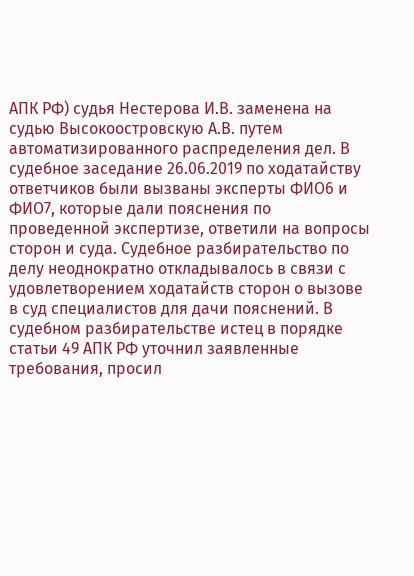АПК РФ) судья Нестерова И.В. заменена на судью Высокоостровскую А.В. путем автоматизированного распределения дел. В судебное заседание 26.06.2019 по ходатайству ответчиков были вызваны эксперты ФИО6 и ФИО7, которые дали пояснения по проведенной экспертизе, ответили на вопросы сторон и суда. Судебное разбирательство по делу неоднократно откладывалось в связи с удовлетворением ходатайств сторон о вызове в суд специалистов для дачи пояснений. В судебном разбирательстве истец в порядке статьи 49 АПК РФ уточнил заявленные требования, просил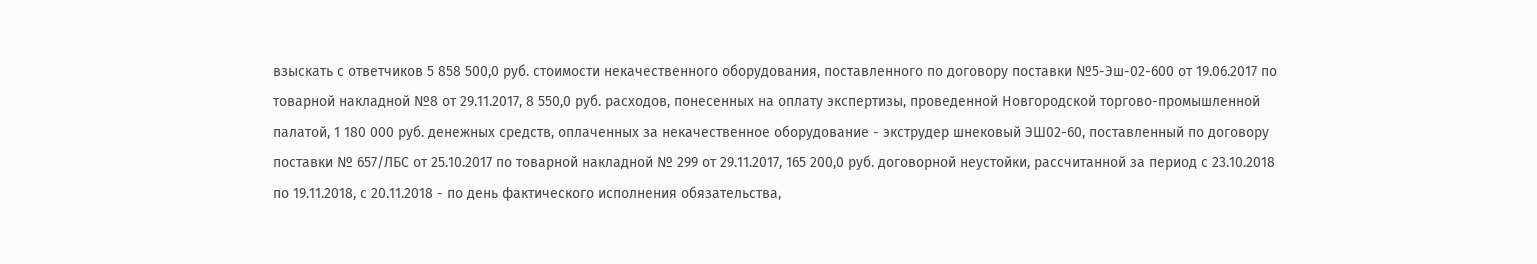взыскать с ответчиков 5 858 500,0 руб. стоимости некачественного оборудования, поставленного по договору поставки №5-Эш-02-600 от 19.06.2017 по товарной накладной №8 от 29.11.2017, 8 550,0 руб. расходов, понесенных на оплату экспертизы, проведенной Новгородской торгово-промышленной палатой, 1 180 000 руб. денежных средств, оплаченных за некачественное оборудование - экструдер шнековый ЭШ02-60, поставленный по договору поставки № 657/ЛБС от 25.10.2017 по товарной накладной № 299 от 29.11.2017, 165 200,0 руб. договорной неустойки, рассчитанной за период с 23.10.2018 по 19.11.2018, с 20.11.2018 - по день фактического исполнения обязательства,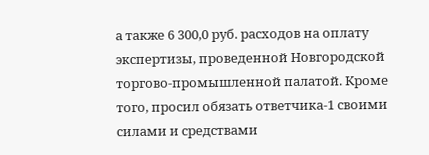а также 6 300,0 руб. расходов на оплату экспертизы, проведенной Новгородской торгово-промышленной палатой. Кроме того, просил обязать ответчика-1 своими силами и средствами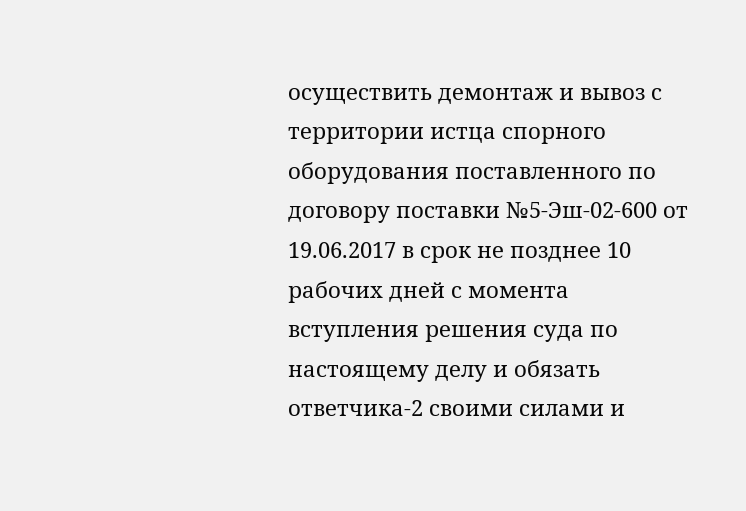осуществить демонтаж и вывоз с территории истца спорного оборудования поставленного по договору поставки №5-Эш-02-600 от 19.06.2017 в срок не позднее 10 рабочих дней с момента вступления решения суда по настоящему делу и обязать ответчика-2 своими силами и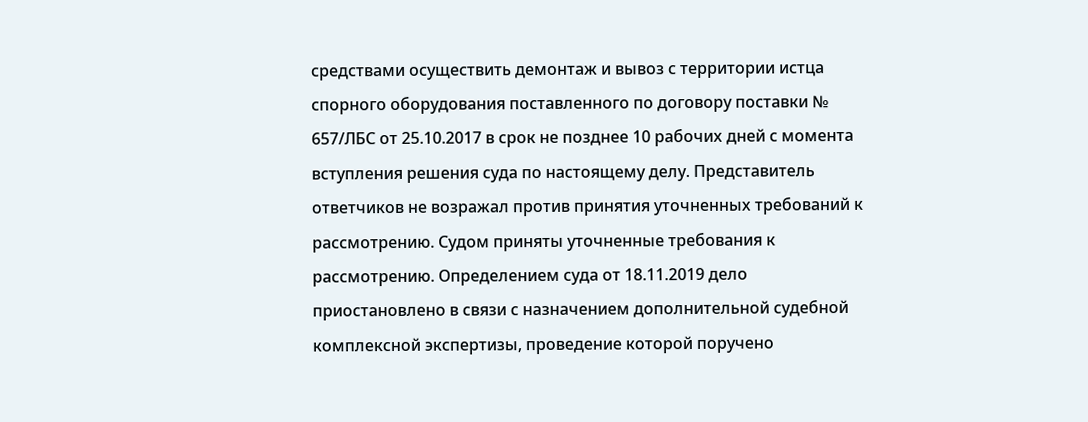средствами осуществить демонтаж и вывоз с территории истца спорного оборудования поставленного по договору поставки № 657/ЛБС от 25.10.2017 в срок не позднее 10 рабочих дней с момента вступления решения суда по настоящему делу. Представитель ответчиков не возражал против принятия уточненных требований к рассмотрению. Судом приняты уточненные требования к рассмотрению. Определением суда от 18.11.2019 дело приостановлено в связи с назначением дополнительной судебной комплексной экспертизы, проведение которой поручено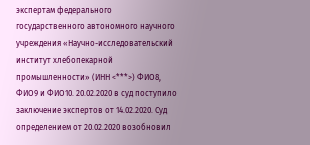экспертам федерального государственного автономного научного учреждения «Научно-исследовательский институт хлебопекарной промышленности» (ИНН <***>) ФИО8, ФИО9 и ФИО10. 20.02.2020 в суд поступило заключение экспертов от 14.02.2020. Суд определением от 20.02.2020 возобновил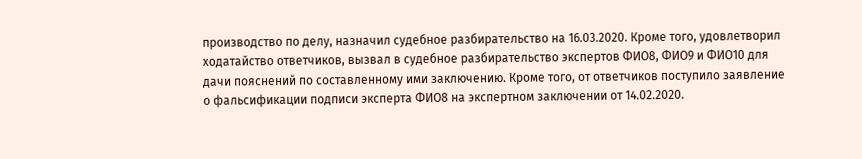производство по делу, назначил судебное разбирательство на 16.03.2020. Кроме того, удовлетворил ходатайство ответчиков, вызвал в судебное разбирательство экспертов ФИО8, ФИО9 и ФИО10 для дачи пояснений по составленному ими заключению. Кроме того, от ответчиков поступило заявление о фальсификации подписи эксперта ФИО8 на экспертном заключении от 14.02.2020.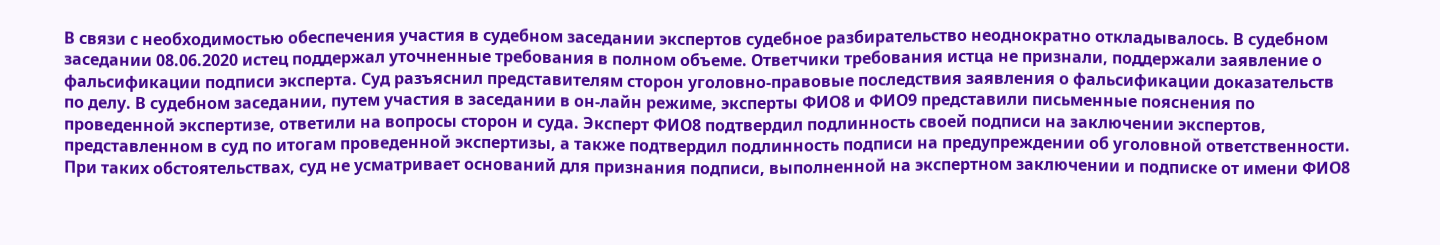В связи с необходимостью обеспечения участия в судебном заседании экспертов судебное разбирательство неоднократно откладывалось. В судебном заседании 08.06.2020 истец поддержал уточненные требования в полном объеме. Ответчики требования истца не признали, поддержали заявление о фальсификации подписи эксперта. Суд разъяснил представителям сторон уголовно-правовые последствия заявления о фальсификации доказательств по делу. В судебном заседании, путем участия в заседании в он-лайн режиме, эксперты ФИО8 и ФИО9 представили письменные пояснения по проведенной экспертизе, ответили на вопросы сторон и суда. Эксперт ФИО8 подтвердил подлинность своей подписи на заключении экспертов, представленном в суд по итогам проведенной экспертизы, а также подтвердил подлинность подписи на предупреждении об уголовной ответственности. При таких обстоятельствах, суд не усматривает оснований для признания подписи, выполненной на экспертном заключении и подписке от имени ФИО8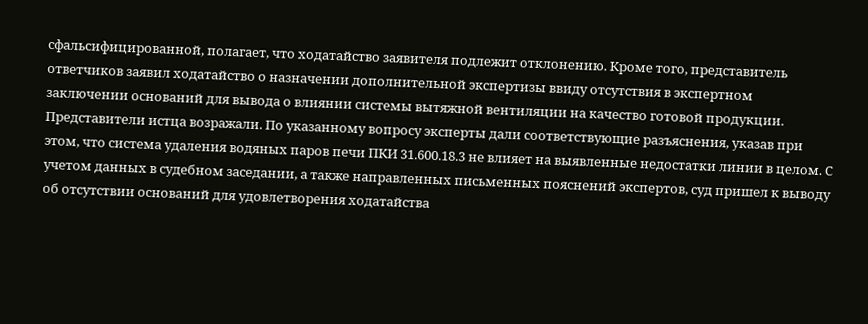сфальсифицированной, полагает, что ходатайство заявителя подлежит отклонению. Кроме того, представитель ответчиков заявил ходатайство о назначении дополнительной экспертизы ввиду отсутствия в экспертном заключении оснований для вывода о влиянии системы вытяжной вентиляции на качество готовой продукции. Представители истца возражали. По указанному вопросу эксперты дали соответствующие разъяснения, указав при этом, что система удаления водяных паров печи ПКИ 31.600.18.3 не влияет на выявленные недостатки линии в целом. С учетом данных в судебном заседании, а также направленных письменных пояснений экспертов, суд пришел к выводу об отсутствии оснований для удовлетворения ходатайства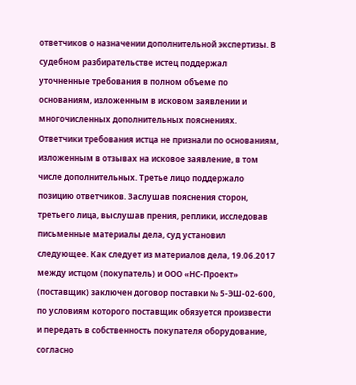ответчиков о назначении дополнительной экспертизы. В судебном разбирательстве истец поддержал уточненные требования в полном объеме по основаниям, изложенным в исковом заявлении и многочисленных дополнительных пояснениях. Ответчики требования истца не признали по основаниям, изложенным в отзывах на исковое заявление, в том числе дополнительных. Третье лицо поддержало позицию ответчиков. Заслушав пояснения сторон, третьего лица, выслушав прения, реплики, исследовав письменные материалы дела, суд установил следующее. Как следует из материалов дела, 19.06.2017 между истцом (покупатель) и ООО «НС-Проект» (поставщик) заключен договор поставки № 5-ЭШ-02-600, по условиям которого поставщик обязуется произвести и передать в собственность покупателя оборудование, согласно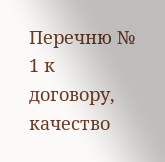Перечню № 1 к договору, качество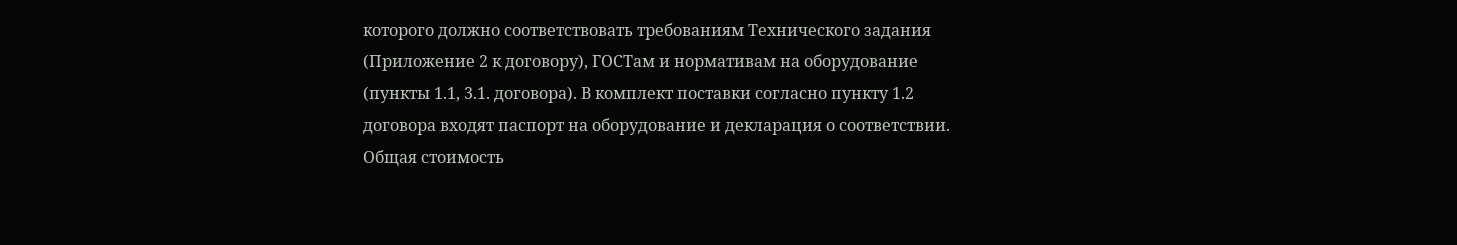которого должно соответствовать требованиям Технического задания (Приложение 2 к договору), ГОСТам и нормативам на оборудование (пункты 1.1, 3.1. договора). В комплект поставки согласно пункту 1.2 договора входят паспорт на оборудование и декларация о соответствии. Общая стоимость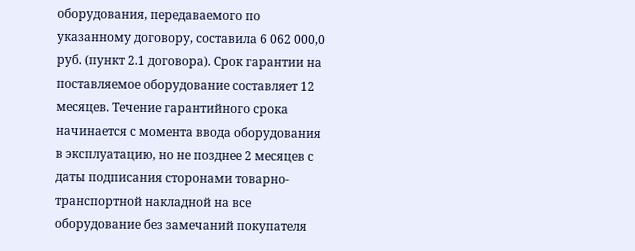оборудования, передаваемого по указанному договору, составила 6 062 000,0 руб. (пункт 2.1 договора). Срок гарантии на поставляемое оборудование составляет 12 месяцев. Течение гарантийного срока начинается с момента ввода оборудования в эксплуатацию, но не позднее 2 месяцев с даты подписания сторонами товарно-транспортной накладной на все оборудование без замечаний покупателя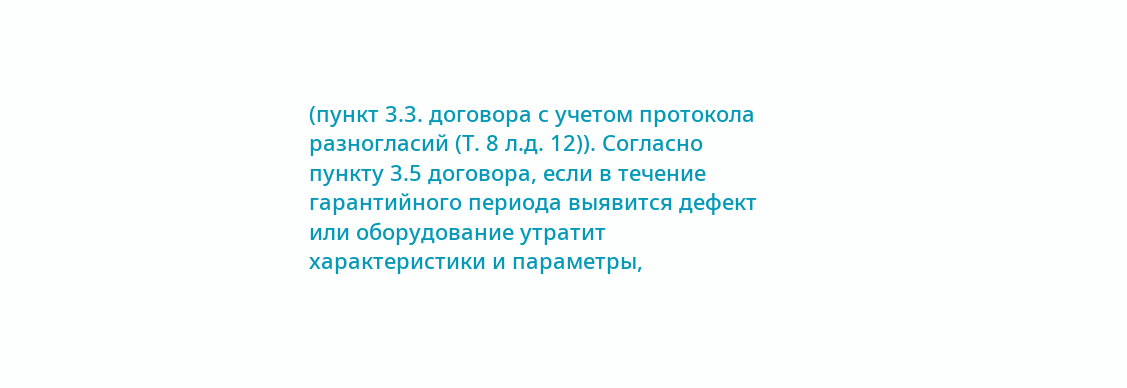(пункт 3.3. договора с учетом протокола разногласий (Т. 8 л.д. 12)). Согласно пункту 3.5 договора, если в течение гарантийного периода выявится дефект или оборудование утратит характеристики и параметры,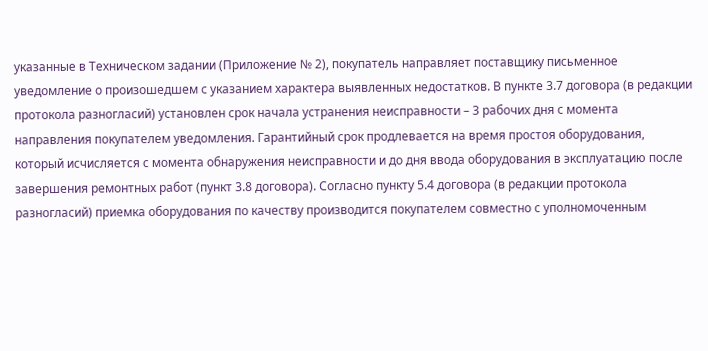указанные в Техническом задании (Приложение № 2), покупатель направляет поставщику письменное уведомление о произошедшем с указанием характера выявленных недостатков. В пункте 3.7 договора (в редакции протокола разногласий) установлен срок начала устранения неисправности – 3 рабочих дня с момента направления покупателем уведомления. Гарантийный срок продлевается на время простоя оборудования, который исчисляется с момента обнаружения неисправности и до дня ввода оборудования в эксплуатацию после завершения ремонтных работ (пункт 3.8 договора). Согласно пункту 5.4 договора (в редакции протокола разногласий) приемка оборудования по качеству производится покупателем совместно с уполномоченным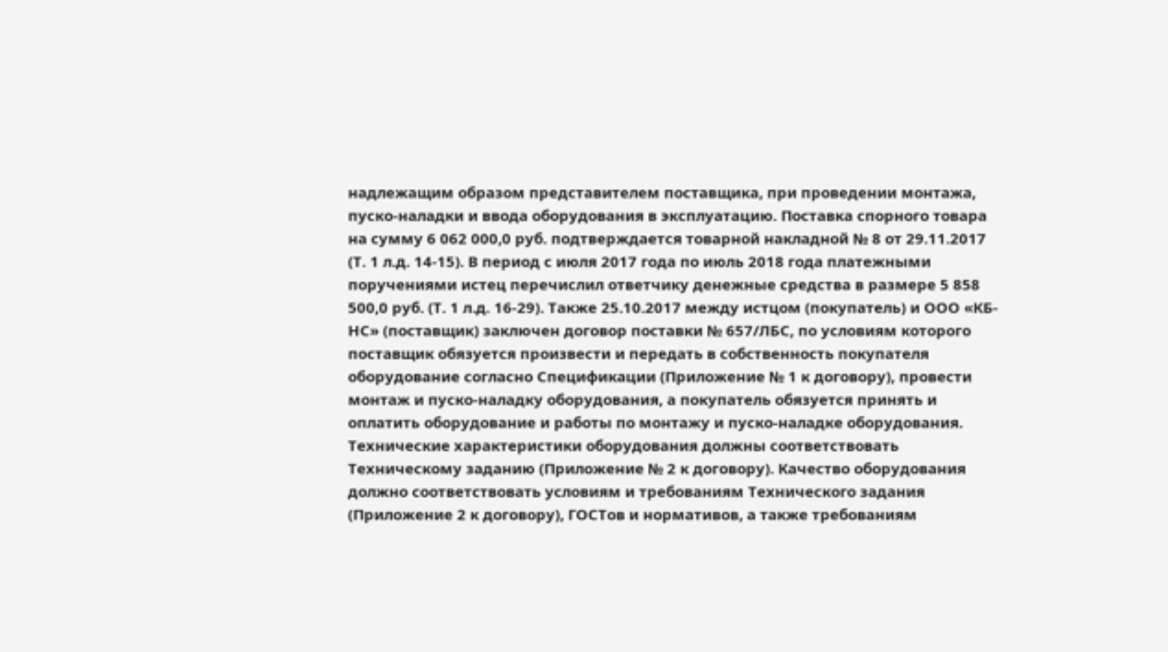надлежащим образом представителем поставщика, при проведении монтажа, пуско-наладки и ввода оборудования в эксплуатацию. Поставка спорного товара на сумму 6 062 000,0 руб. подтверждается товарной накладной № 8 от 29.11.2017 (Т. 1 л.д. 14-15). В период с июля 2017 года по июль 2018 года платежными поручениями истец перечислил ответчику денежные средства в размере 5 858 500,0 руб. (Т. 1 л.д. 16-29). Также 25.10.2017 между истцом (покупатель) и ООО «КБ-НС» (поставщик) заключен договор поставки № 657/ЛБС, по условиям которого поставщик обязуется произвести и передать в собственность покупателя оборудование согласно Спецификации (Приложение № 1 к договору), провести монтаж и пуско-наладку оборудования, а покупатель обязуется принять и оплатить оборудование и работы по монтажу и пуско-наладке оборудования. Технические характеристики оборудования должны соответствовать Техническому заданию (Приложение № 2 к договору). Качество оборудования должно соответствовать условиям и требованиям Технического задания (Приложение 2 к договору), ГОСТов и нормативов, а также требованиям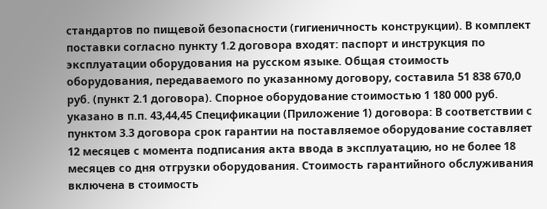стандартов по пищевой безопасности (гигиеничность конструкции). В комплект поставки согласно пункту 1.2 договора входят: паспорт и инструкция по эксплуатации оборудования на русском языке. Общая стоимость оборудования, передаваемого по указанному договору, составила 51 838 670,0 руб. (пункт 2.1 договора). Спорное оборудование стоимостью 1 180 000 руб. указано в п.п. 43,44,45 Спецификации (Приложение 1) договора: В соответствии с пунктом 3.3 договора срок гарантии на поставляемое оборудование составляет 12 месяцев с момента подписания акта ввода в эксплуатацию, но не более 18 месяцев со дня отгрузки оборудования. Стоимость гарантийного обслуживания включена в стоимость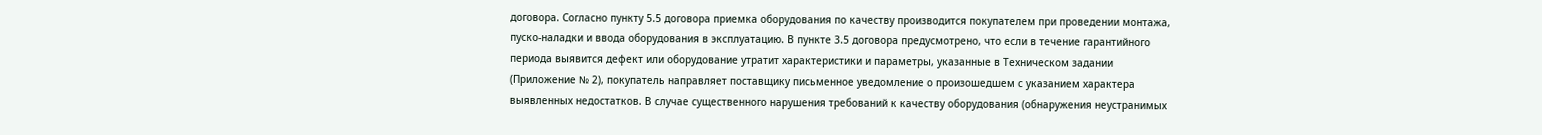договора. Согласно пункту 5.5 договора приемка оборудования по качеству производится покупателем при проведении монтажа, пуско-наладки и ввода оборудования в эксплуатацию. В пункте 3.5 договора предусмотрено, что если в течение гарантийного периода выявится дефект или оборудование утратит характеристики и параметры, указанные в Техническом задании (Приложение № 2), покупатель направляет поставщику письменное уведомление о произошедшем с указанием характера выявленных недостатков. В случае существенного нарушения требований к качеству оборудования (обнаружения неустранимых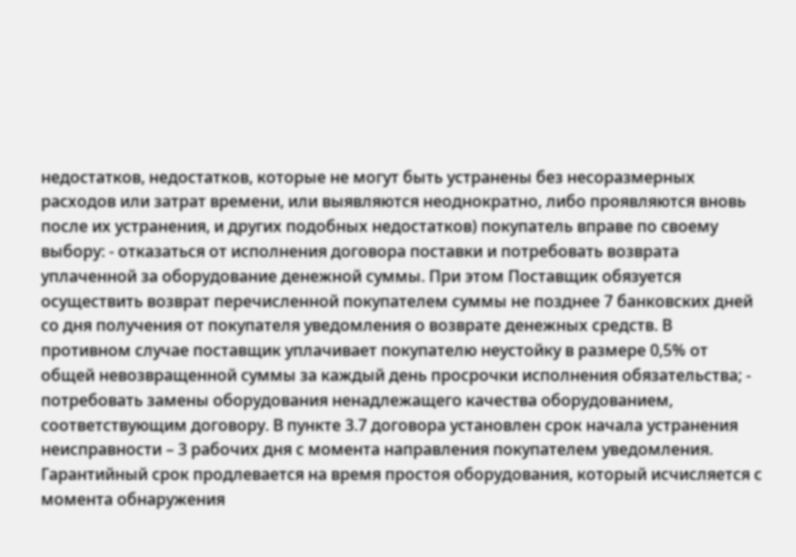недостатков, недостатков, которые не могут быть устранены без несоразмерных расходов или затрат времени, или выявляются неоднократно, либо проявляются вновь после их устранения, и других подобных недостатков) покупатель вправе по своему выбору: - отказаться от исполнения договора поставки и потребовать возврата уплаченной за оборудование денежной суммы. При этом Поставщик обязуется осуществить возврат перечисленной покупателем суммы не позднее 7 банковских дней со дня получения от покупателя уведомления о возврате денежных средств. В противном случае поставщик уплачивает покупателю неустойку в размере 0,5% от общей невозвращенной суммы за каждый день просрочки исполнения обязательства; - потребовать замены оборудования ненадлежащего качества оборудованием, соответствующим договору. В пункте 3.7 договора установлен срок начала устранения неисправности – 3 рабочих дня с момента направления покупателем уведомления. Гарантийный срок продлевается на время простоя оборудования, который исчисляется с момента обнаружения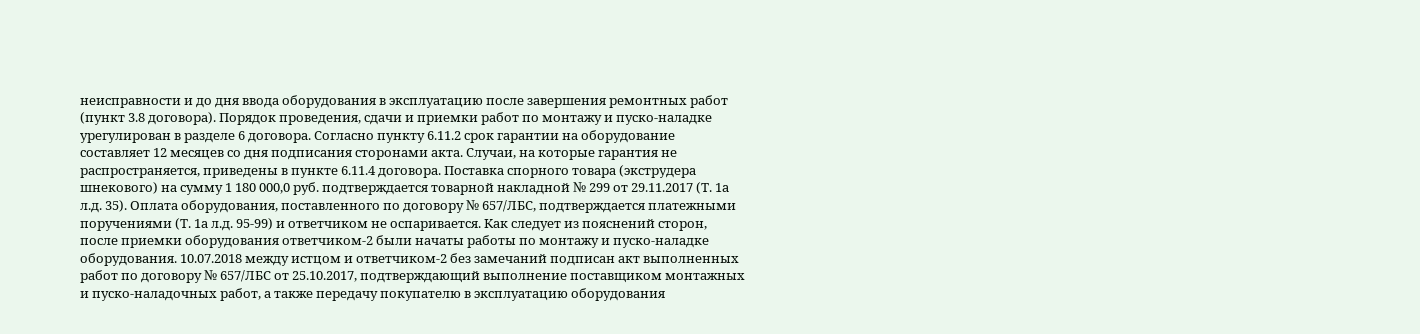неисправности и до дня ввода оборудования в эксплуатацию после завершения ремонтных работ (пункт 3.8 договора). Порядок проведения, сдачи и приемки работ по монтажу и пуско-наладке урегулирован в разделе 6 договора. Согласно пункту 6.11.2 срок гарантии на оборудование составляет 12 месяцев со дня подписания сторонами акта. Случаи, на которые гарантия не распространяется, приведены в пункте 6.11.4 договора. Поставка спорного товара (экструдера шнекового) на сумму 1 180 000,0 руб. подтверждается товарной накладной № 299 от 29.11.2017 (Т. 1а л.д. 35). Оплата оборудования, поставленного по договору № 657/ЛБС, подтверждается платежными поручениями (Т. 1а л.д. 95-99) и ответчиком не оспаривается. Как следует из пояснений сторон, после приемки оборудования ответчиком-2 были начаты работы по монтажу и пуско-наладке оборудования. 10.07.2018 между истцом и ответчиком-2 без замечаний подписан акт выполненных работ по договору № 657/ЛБС от 25.10.2017, подтверждающий выполнение поставщиком монтажных и пуско-наладочных работ, а также передачу покупателю в эксплуатацию оборудования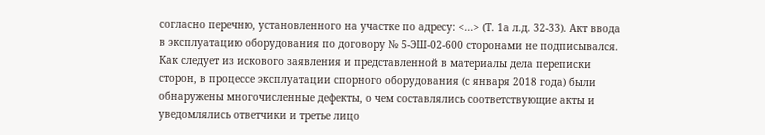согласно перечню, установленного на участке по адресу: <...> (Т. 1а л.д. 32-33). Акт ввода в эксплуатацию оборудования по договору № 5-ЭШ-02-600 сторонами не подписывался. Как следует из искового заявления и представленной в материалы дела переписки сторон, в процессе эксплуатации спорного оборудования (с января 2018 года) были обнаружены многочисленные дефекты, о чем составлялись соответствующие акты и уведомлялись ответчики и третье лицо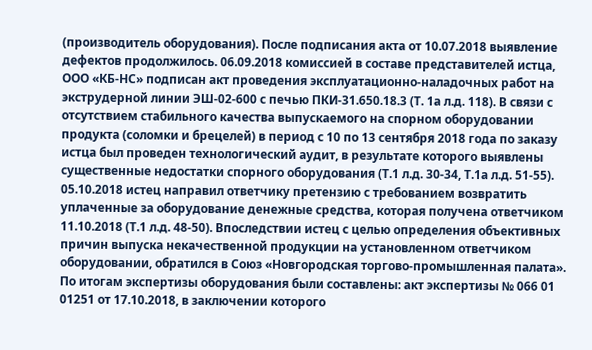(производитель оборудования). После подписания акта от 10.07.2018 выявление дефектов продолжилось. 06.09.2018 комиссией в составе представителей истца, ООО «КБ-НС» подписан акт проведения эксплуатационно-наладочных работ на экструдерной линии ЭШ-02-600 с печью ПКИ-31.650.18.3 (Т. 1а л.д. 118). В связи с отсутствием стабильного качества выпускаемого на спорном оборудовании продукта (соломки и брецелей) в период с 10 по 13 сентября 2018 года по заказу истца был проведен технологический аудит, в результате которого выявлены существенные недостатки спорного оборудования (Т.1 л.д. 30-34, Т.1а л.д. 51-55). 05.10.2018 истец направил ответчику претензию с требованием возвратить уплаченные за оборудование денежные средства, которая получена ответчиком 11.10.2018 (Т.1 л.д. 48-50). Впоследствии истец с целью определения объективных причин выпуска некачественной продукции на установленном ответчиком оборудовании, обратился в Союз «Новгородская торгово-промышленная палата». По итогам экспертизы оборудования были составлены: акт экспертизы № 066 01 01251 от 17.10.2018, в заключении которого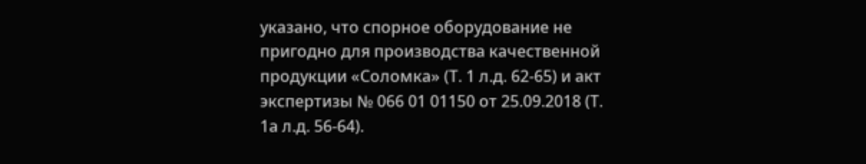указано, что спорное оборудование не пригодно для производства качественной продукции «Соломка» (Т. 1 л.д. 62-65) и акт экспертизы № 066 01 01150 от 25.09.2018 (Т. 1а л.д. 56-64).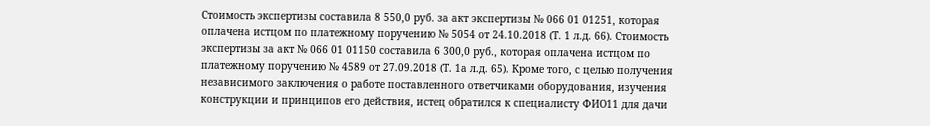Стоимость экспертизы составила 8 550,0 руб. за акт экспертизы № 066 01 01251, которая оплачена истцом по платежному поручению № 5054 от 24.10.2018 (Т. 1 л.д. 66). Стоимость экспертизы за акт № 066 01 01150 составила 6 300,0 руб., которая оплачена истцом по платежному поручению № 4589 от 27.09.2018 (Т. 1а л.д. 65). Кроме того, с целью получения независимого заключения о работе поставленного ответчиками оборудования, изучения конструкции и принципов его действия, истец обратился к специалисту ФИО11 для дачи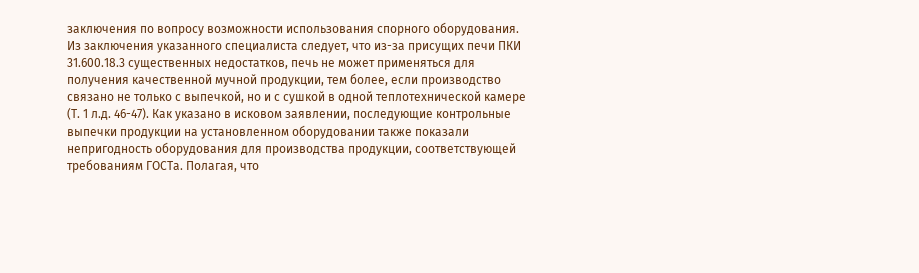заключения по вопросу возможности использования спорного оборудования. Из заключения указанного специалиста следует, что из-за присущих печи ПКИ 31.600.18.3 существенных недостатков, печь не может применяться для получения качественной мучной продукции, тем более, если производство связано не только с выпечкой, но и с сушкой в одной теплотехнической камере (Т. 1 л.д. 46-47). Как указано в исковом заявлении, последующие контрольные выпечки продукции на установленном оборудовании также показали непригодность оборудования для производства продукции, соответствующей требованиям ГОСТа. Полагая, что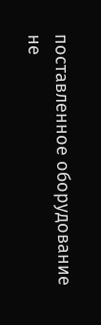поставленное оборудование не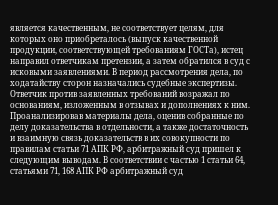является качественным, не соответствует целям, для которых оно приобреталось (выпуск качественной продукции, соответствующей требованиям ГОСТа), истец направил ответчикам претензии, а затем обратился в суд с исковыми заявлениями. В период рассмотрения дела, по ходатайству сторон назначались судебные экспертизы. Ответчик против заявленных требований возражал по основаниям, изложенным в отзывах и дополнениях к ним. Проанализировав материалы дела, оценив собранные по делу доказательства в отдельности, а также достаточность и взаимную связь доказательств в их совокупности по правилам статьи 71 АПК РФ, арбитражный суд пришел к следующим выводам. В соответствии с частью 1 статьи 64, статьями 71, 168 АПК РФ арбитражный суд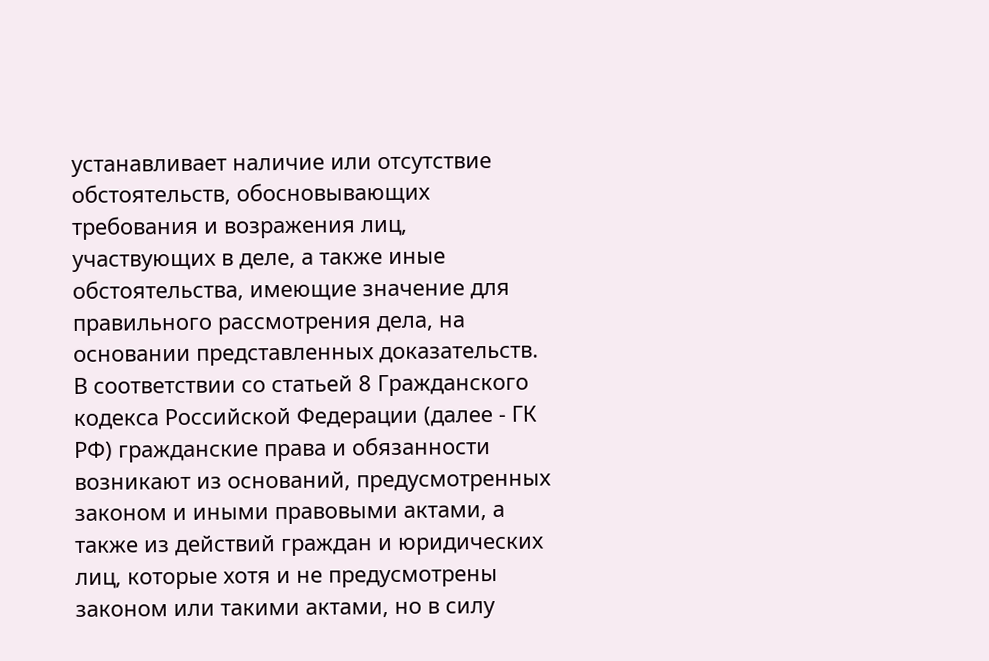устанавливает наличие или отсутствие обстоятельств, обосновывающих требования и возражения лиц, участвующих в деле, а также иные обстоятельства, имеющие значение для правильного рассмотрения дела, на основании представленных доказательств. В соответствии со статьей 8 Гражданского кодекса Российской Федерации (далее - ГК РФ) гражданские права и обязанности возникают из оснований, предусмотренных законом и иными правовыми актами, а также из действий граждан и юридических лиц, которые хотя и не предусмотрены законом или такими актами, но в силу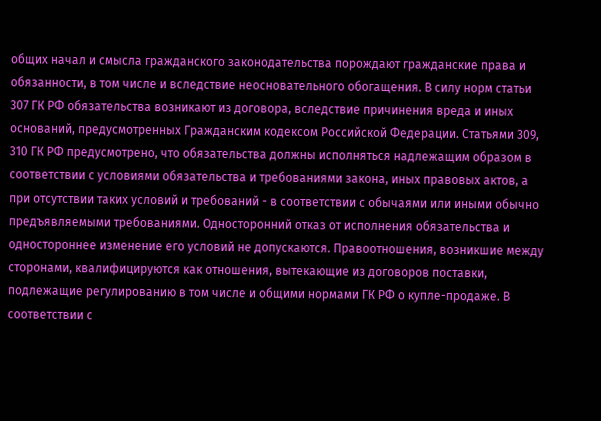общих начал и смысла гражданского законодательства порождают гражданские права и обязанности, в том числе и вследствие неосновательного обогащения. В силу норм статьи 307 ГК РФ обязательства возникают из договора, вследствие причинения вреда и иных оснований, предусмотренных Гражданским кодексом Российской Федерации. Статьями 309, 310 ГК РФ предусмотрено, что обязательства должны исполняться надлежащим образом в соответствии с условиями обязательства и требованиями закона, иных правовых актов, а при отсутствии таких условий и требований - в соответствии с обычаями или иными обычно предъявляемыми требованиями. Односторонний отказ от исполнения обязательства и одностороннее изменение его условий не допускаются. Правоотношения, возникшие между сторонами, квалифицируются как отношения, вытекающие из договоров поставки, подлежащие регулированию в том числе и общими нормами ГК РФ о купле-продаже. В соответствии с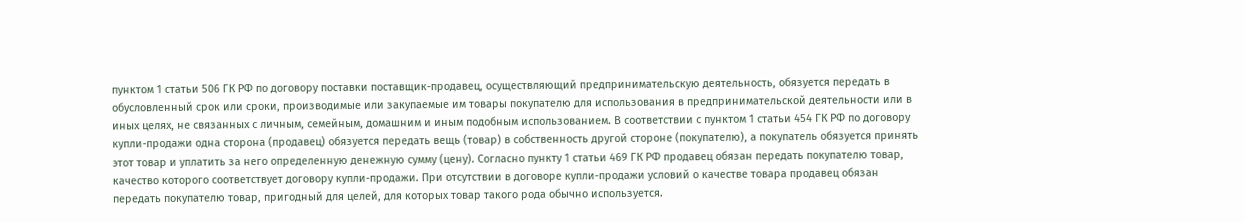пунктом 1 статьи 506 ГК РФ по договору поставки поставщик-продавец, осуществляющий предпринимательскую деятельность, обязуется передать в обусловленный срок или сроки, производимые или закупаемые им товары покупателю для использования в предпринимательской деятельности или в иных целях, не связанных с личным, семейным, домашним и иным подобным использованием. В соответствии с пунктом 1 статьи 454 ГК РФ по договору купли-продажи одна сторона (продавец) обязуется передать вещь (товар) в собственность другой стороне (покупателю), а покупатель обязуется принять этот товар и уплатить за него определенную денежную сумму (цену). Согласно пункту 1 статьи 469 ГК РФ продавец обязан передать покупателю товар, качество которого соответствует договору купли-продажи. При отсутствии в договоре купли-продажи условий о качестве товара продавец обязан передать покупателю товар, пригодный для целей, для которых товар такого рода обычно используется.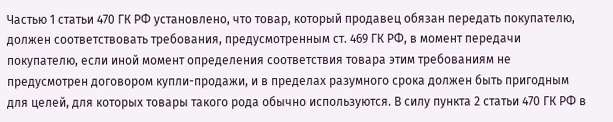Частью 1 статьи 470 ГК РФ установлено, что товар, который продавец обязан передать покупателю, должен соответствовать требования, предусмотренным ст. 469 ГК РФ, в момент передачи покупателю, если иной момент определения соответствия товара этим требованиям не предусмотрен договором купли-продажи, и в пределах разумного срока должен быть пригодным для целей, для которых товары такого рода обычно используются. В силу пункта 2 статьи 470 ГК РФ в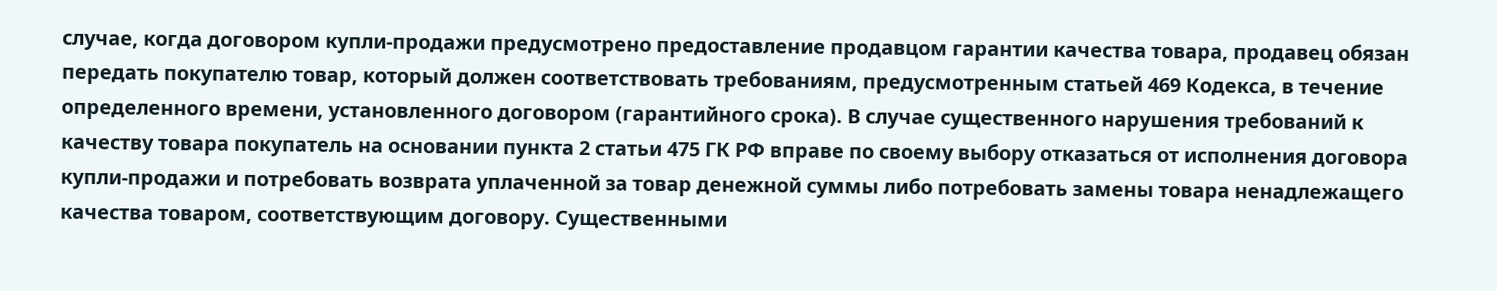случае, когда договором купли-продажи предусмотрено предоставление продавцом гарантии качества товара, продавец обязан передать покупателю товар, который должен соответствовать требованиям, предусмотренным статьей 469 Кодекса, в течение определенного времени, установленного договором (гарантийного срока). В случае существенного нарушения требований к качеству товара покупатель на основании пункта 2 статьи 475 ГК РФ вправе по своему выбору отказаться от исполнения договора купли-продажи и потребовать возврата уплаченной за товар денежной суммы либо потребовать замены товара ненадлежащего качества товаром, соответствующим договору. Существенными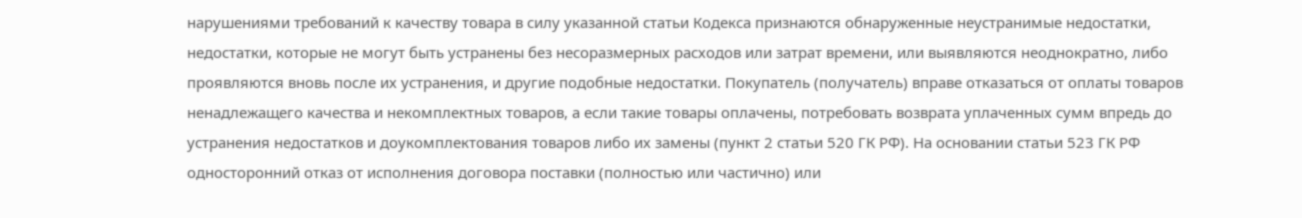нарушениями требований к качеству товара в силу указанной статьи Кодекса признаются обнаруженные неустранимые недостатки, недостатки, которые не могут быть устранены без несоразмерных расходов или затрат времени, или выявляются неоднократно, либо проявляются вновь после их устранения, и другие подобные недостатки. Покупатель (получатель) вправе отказаться от оплаты товаров ненадлежащего качества и некомплектных товаров, а если такие товары оплачены, потребовать возврата уплаченных сумм впредь до устранения недостатков и доукомплектования товаров либо их замены (пункт 2 статьи 520 ГК РФ). На основании статьи 523 ГК РФ односторонний отказ от исполнения договора поставки (полностью или частично) или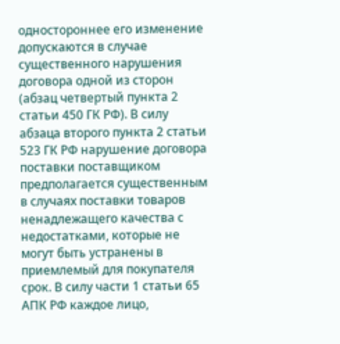одностороннее его изменение допускаются в случае существенного нарушения договора одной из сторон (абзац четвертый пункта 2 статьи 450 ГК РФ). В силу абзаца второго пункта 2 статьи 523 ГК РФ нарушение договора поставки поставщиком предполагается существенным в случаях поставки товаров ненадлежащего качества с недостатками, которые не могут быть устранены в приемлемый для покупателя срок. В силу части 1 статьи 65 АПК РФ каждое лицо,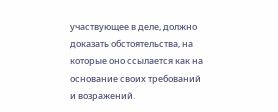участвующее в деле, должно доказать обстоятельства, на которые оно ссылается как на основание своих требований и возражений.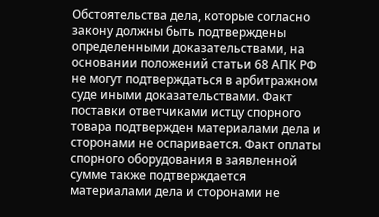Обстоятельства дела, которые согласно закону должны быть подтверждены определенными доказательствами, на основании положений статьи 68 АПК РФ не могут подтверждаться в арбитражном суде иными доказательствами. Факт поставки ответчиками истцу спорного товара подтвержден материалами дела и сторонами не оспаривается. Факт оплаты спорного оборудования в заявленной сумме также подтверждается материалами дела и сторонами не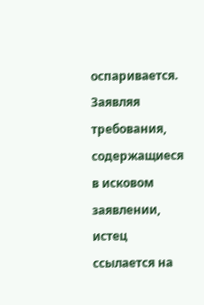оспаривается. Заявляя требования, содержащиеся в исковом заявлении, истец ссылается на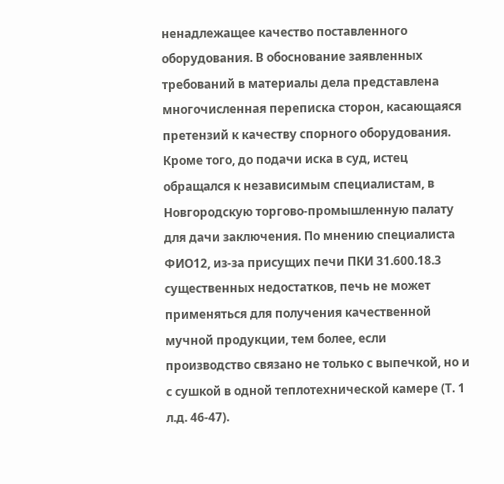ненадлежащее качество поставленного оборудования. В обоснование заявленных требований в материалы дела представлена многочисленная переписка сторон, касающаяся претензий к качеству спорного оборудования. Кроме того, до подачи иска в суд, истец обращался к независимым специалистам, в Новгородскую торгово-промышленную палату для дачи заключения. По мнению специалиста ФИО12, из-за присущих печи ПКИ 31.600.18.3 существенных недостатков, печь не может применяться для получения качественной мучной продукции, тем более, если производство связано не только с выпечкой, но и с сушкой в одной теплотехнической камере (Т. 1 л.д. 46-47).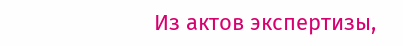Из актов экспертизы,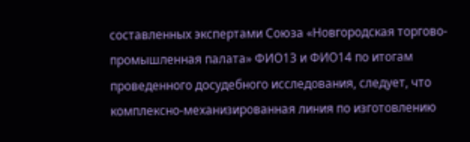составленных экспертами Союза «Новгородская торгово-промышленная палата» ФИО13 и ФИО14 по итогам проведенного досудебного исследования, следует, что комплексно-механизированная линия по изготовлению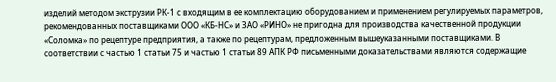изделий методом экструзии РК-1 с входящим в ее комплектацию оборудованием и применением регулируемых параметров, рекомендованных поставщиками ООО «КБ-НС» и ЗАО «РИНО» не пригодна для производства качественной продукции «Соломка» по рецептуре предприятия, а также по рецептурам, предложенным вышеуказанными поставщиками. В соответствии с частью 1 статьи 75 и частью 1 статьи 89 АПК РФ письменными доказательствами являются содержащие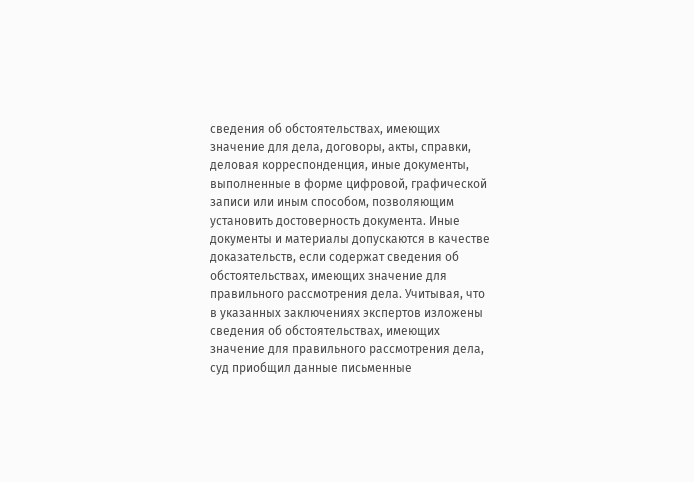сведения об обстоятельствах, имеющих значение для дела, договоры, акты, справки, деловая корреспонденция, иные документы, выполненные в форме цифровой, графической записи или иным способом, позволяющим установить достоверность документа. Иные документы и материалы допускаются в качестве доказательств, если содержат сведения об обстоятельствах, имеющих значение для правильного рассмотрения дела. Учитывая, что в указанных заключениях экспертов изложены сведения об обстоятельствах, имеющих значение для правильного рассмотрения дела, суд приобщил данные письменные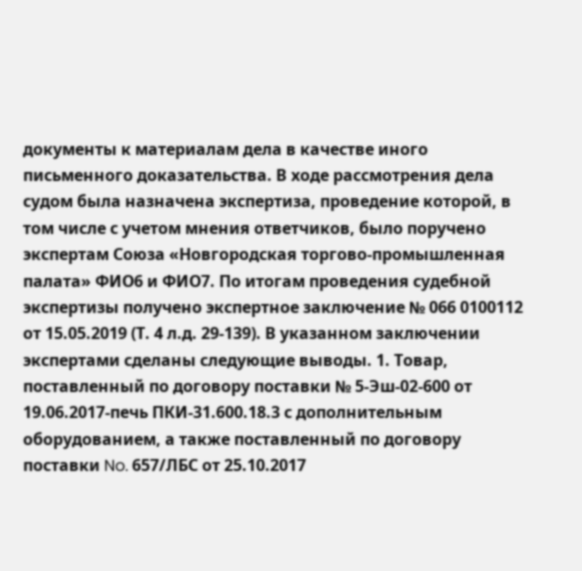документы к материалам дела в качестве иного письменного доказательства. В ходе рассмотрения дела судом была назначена экспертиза, проведение которой, в том числе с учетом мнения ответчиков, было поручено экспертам Союза «Новгородская торгово-промышленная палата» ФИО6 и ФИО7. По итогам проведения судебной экспертизы получено экспертное заключение № 066 0100112 от 15.05.2019 (Т. 4 л.д. 29-139). В указанном заключении экспертами сделаны следующие выводы. 1. Товар, поставленный по договору поставки № 5-Эш-02-600 от 19.06.2017-печь ПКИ-31.600.18.3 с дополнительным оборудованием, а также поставленный по договору поставки No. 657/ЛБС от 25.10.2017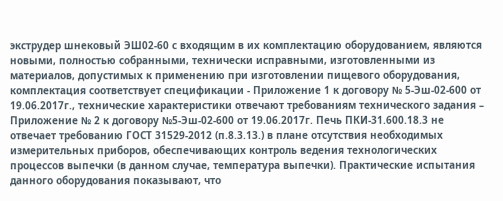экструдер шнековый ЭШ02-60 с входящим в их комплектацию оборудованием, являются новыми, полностью собранными, технически исправными, изготовленными из материалов, допустимых к применению при изготовлении пищевого оборудования, комплектация соответствует спецификации - Приложение 1 к договору № 5-Эш-02-600 от 19.06.2017г., технические характеристики отвечают требованиям технического задания – Приложение № 2 к договору №5-Эш-02-600 от 19.06.2017г. Печь ПКИ-31.600.18.3 не отвечает требованию ГОСТ 31529-2012 (п.8.3.13.) в плане отсутствия необходимых измерительных приборов, обеспечивающих контроль ведения технологических процессов выпечки (в данном случае, температура выпечки). Практические испытания данного оборудования показывают, что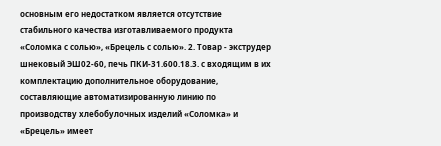основным его недостатком является отсутствие стабильного качества изготавливаемого продукта «Соломка с солью», «Брецель с солью». 2. Товар - экструдер шнековый ЭШ02-60, печь ПКИ-31.600.18.3. с входящим в их комплектацию дополнительное оборудование, составляющие автоматизированную линию по производству хлебобулочных изделий «Соломка» и «Брецель» имеет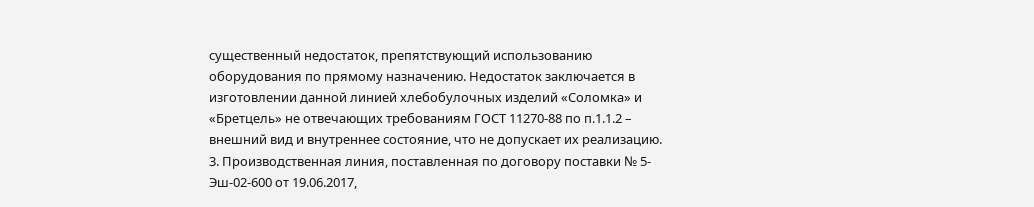существенный недостаток, препятствующий использованию оборудования по прямому назначению. Недостаток заключается в изготовлении данной линией хлебобулочных изделий «Соломка» и «Бретцель» не отвечающих требованиям ГОСТ 11270-88 по п.1.1.2 – внешний вид и внутреннее состояние, что не допускает их реализацию. 3. Производственная линия, поставленная по договору поставки № 5-Эш-02-600 от 19.06.2017,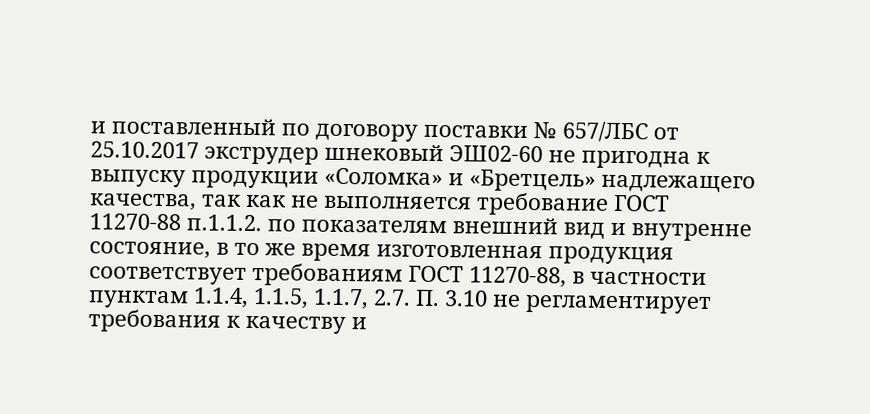и поставленный по договору поставки № 657/ЛБС от 25.10.2017 экструдер шнековый ЭШ02-60 не пригодна к выпуску продукции «Соломка» и «Бретцель» надлежащего качества, так как не выполняется требование ГОСТ 11270-88 п.1.1.2. по показателям внешний вид и внутренне состояние, в то же время изготовленная продукция соответствует требованиям ГОСТ 11270-88, в частности пунктам 1.1.4, 1.1.5, 1.1.7, 2.7. П. 3.10 не регламентирует требования к качеству и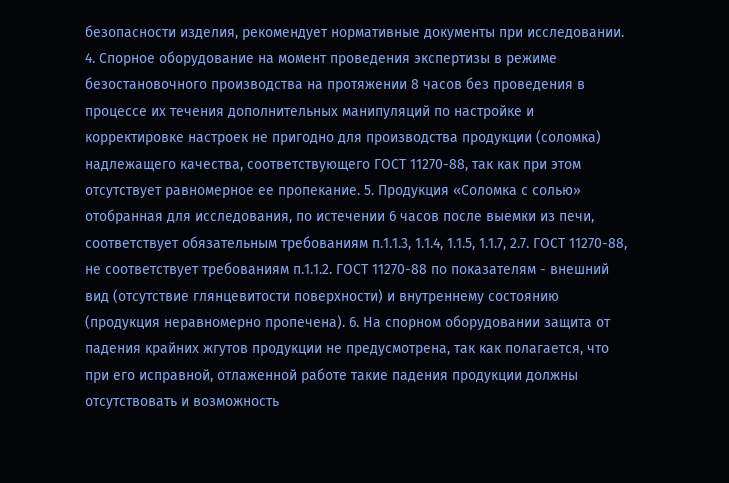безопасности изделия, рекомендует нормативные документы при исследовании. 4. Спорное оборудование на момент проведения экспертизы в режиме безостановочного производства на протяжении 8 часов без проведения в процессе их течения дополнительных манипуляций по настройке и корректировке настроек не пригодно для производства продукции (соломка) надлежащего качества, соответствующего ГОСТ 11270-88, так как при этом отсутствует равномерное ее пропекание. 5. Продукция «Соломка с солью» отобранная для исследования, по истечении 6 часов после выемки из печи, соответствует обязательным требованиям п.1.1.3, 1.1.4, 1.1.5, 1.1.7, 2.7. ГОСТ 11270-88, не соответствует требованиям п.1.1.2. ГОСТ 11270-88 по показателям - внешний вид (отсутствие глянцевитости поверхности) и внутреннему состоянию (продукция неравномерно пропечена). 6. На спорном оборудовании защита от падения крайних жгутов продукции не предусмотрена, так как полагается, что при его исправной, отлаженной работе такие падения продукции должны отсутствовать и возможность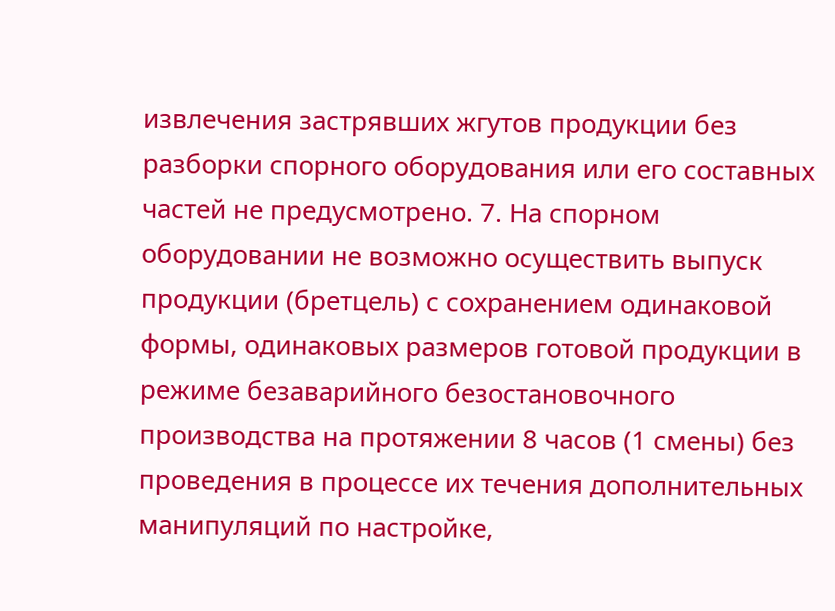извлечения застрявших жгутов продукции без разборки спорного оборудования или его составных частей не предусмотрено. 7. На спорном оборудовании не возможно осуществить выпуск продукции (бретцель) с сохранением одинаковой формы, одинаковых размеров готовой продукции в режиме безаварийного безостановочного производства на протяжении 8 часов (1 смены) без проведения в процессе их течения дополнительных манипуляций по настройке,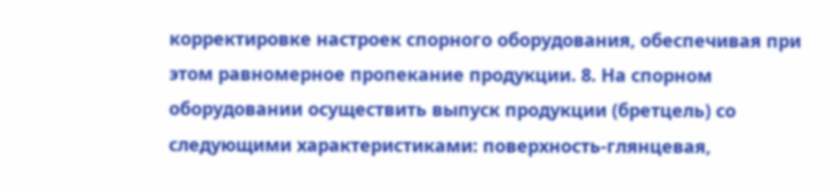корректировке настроек спорного оборудования, обеспечивая при этом равномерное пропекание продукции. 8. На спорном оборудовании осуществить выпуск продукции (бретцель) со следующими характеристиками: поверхность-глянцевая,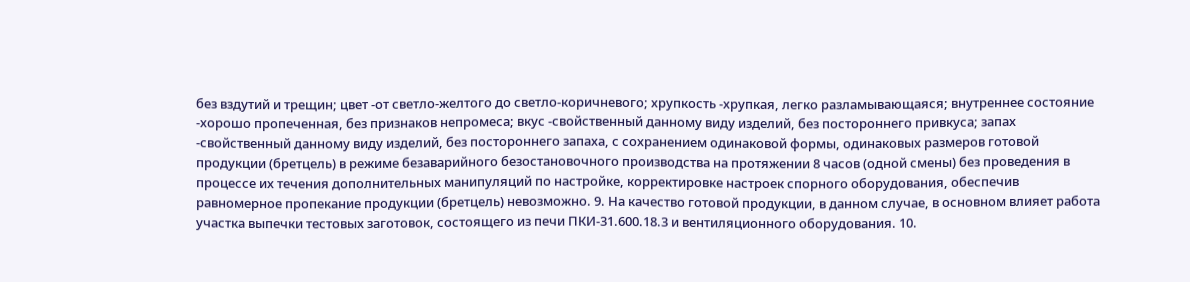без вздутий и трещин; цвет -от светло-желтого до светло-коричневого; хрупкость -хрупкая, легко разламывающаяся; внутреннее состояние -хорошо пропеченная, без признаков непромеса; вкус -свойственный данному виду изделий, без постороннего привкуса; запах -свойственный данному виду изделий, без постороннего запаха, с сохранением одинаковой формы, одинаковых размеров готовой продукции (бретцель) в режиме безаварийного безостановочного производства на протяжении 8 часов (одной смены) без проведения в процессе их течения дополнительных манипуляций по настройке, корректировке настроек спорного оборудования, обеспечив равномерное пропекание продукции (бретцель) невозможно. 9. На качество готовой продукции, в данном случае, в основном влияет работа участка выпечки тестовых заготовок, состоящего из печи ПКИ-31.600.18.3 и вентиляционного оборудования. 10.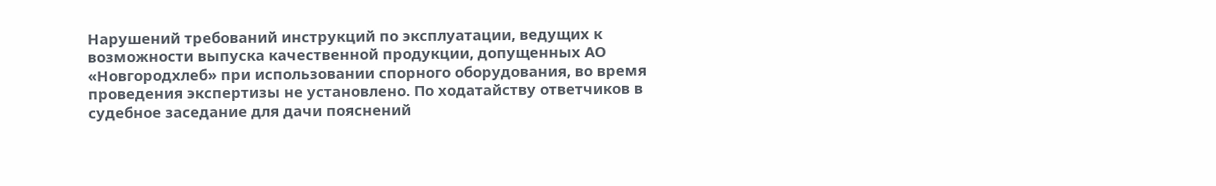Нарушений требований инструкций по эксплуатации, ведущих к возможности выпуска качественной продукции, допущенных АО «Новгородхлеб» при использовании спорного оборудования, во время проведения экспертизы не установлено. По ходатайству ответчиков в судебное заседание для дачи пояснений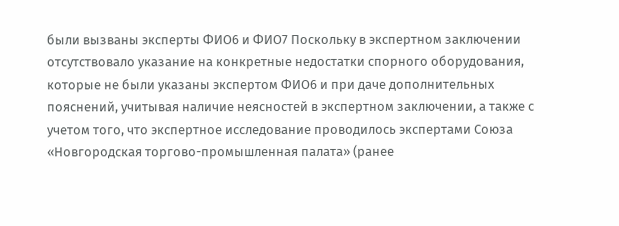были вызваны эксперты ФИО6 и ФИО7 Поскольку в экспертном заключении отсутствовало указание на конкретные недостатки спорного оборудования, которые не были указаны экспертом ФИО6 и при даче дополнительных пояснений, учитывая наличие неясностей в экспертном заключении, а также с учетом того, что экспертное исследование проводилось экспертами Союза «Новгородская торгово-промышленная палата» (ранее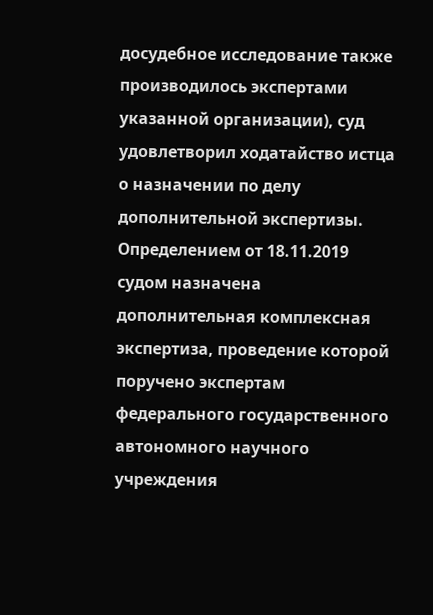досудебное исследование также производилось экспертами указанной организации), суд удовлетворил ходатайство истца о назначении по делу дополнительной экспертизы. Определением от 18.11.2019 судом назначена дополнительная комплексная экспертиза, проведение которой поручено экспертам федерального государственного автономного научного учреждения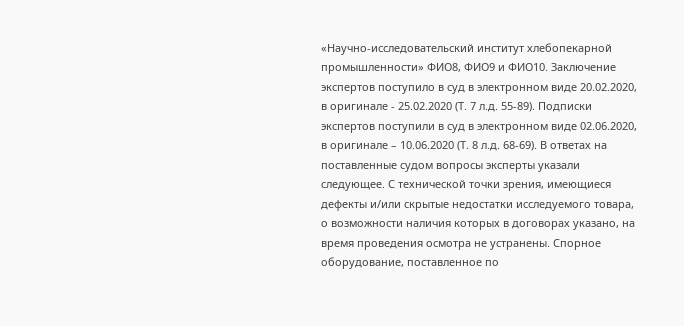«Научно-исследовательский институт хлебопекарной промышленности» ФИО8, ФИО9 и ФИО10. Заключение экспертов поступило в суд в электронном виде 20.02.2020, в оригинале - 25.02.2020 (Т. 7 л.д. 55-89). Подписки экспертов поступили в суд в электронном виде 02.06.2020, в оригинале – 10.06.2020 (Т. 8 л.д. 68-69). В ответах на поставленные судом вопросы эксперты указали следующее. С технической точки зрения, имеющиеся дефекты и/или скрытые недостатки исследуемого товара, о возможности наличия которых в договорах указано, на время проведения осмотра не устранены. Спорное оборудование, поставленное по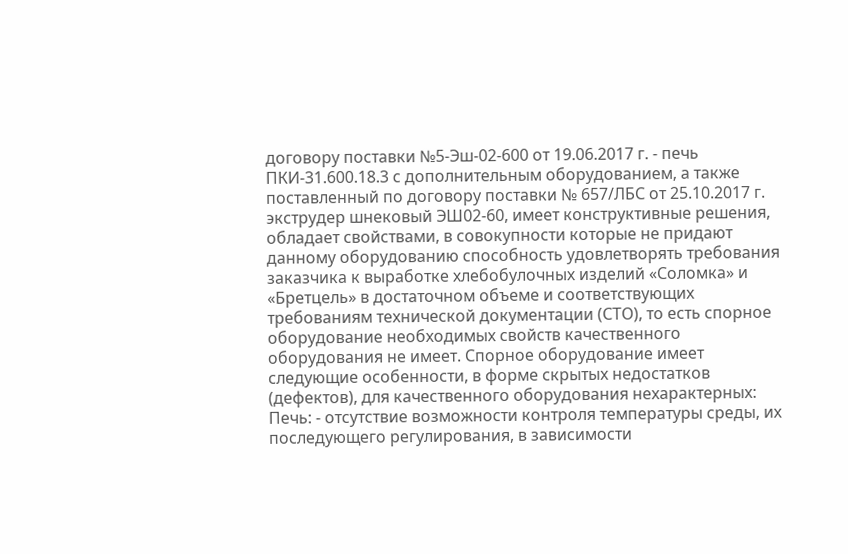договору поставки №5-Эш-02-600 от 19.06.2017 г. - печь ПКИ-31.600.18.3 с дополнительным оборудованием, а также поставленный по договору поставки № 657/ЛБС от 25.10.2017 г. экструдер шнековый ЭШ02-60, имеет конструктивные решения, обладает свойствами, в совокупности которые не придают данному оборудованию способность удовлетворять требования заказчика к выработке хлебобулочных изделий «Соломка» и «Бретцель» в достаточном объеме и соответствующих требованиям технической документации (СТО), то есть спорное оборудование необходимых свойств качественного оборудования не имеет. Спорное оборудование имеет следующие особенности, в форме скрытых недостатков (дефектов), для качественного оборудования нехарактерных: Печь: - отсутствие возможности контроля температуры среды, их последующего регулирования, в зависимости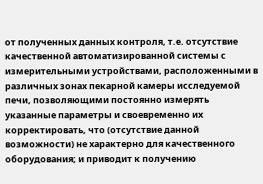от полученных данных контроля, т.е. отсутствие качественной автоматизированной системы с измерительными устройствами, расположенными в различных зонах пекарной камеры исследуемой печи, позволяющими постоянно измерять указанные параметры и своевременно их корректировать, что (отсутствие данной возможности) не характерно для качественного оборудования; и приводит к получению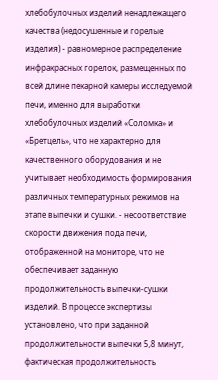хлебобулочных изделий ненадлежащего качества (недосушенные и горелые изделия) - равномерное распределение инфракрасных горелок, размещенных по всей длине пекарной камеры исследуемой печи, именно для выработки хлебобулочных изделий «Соломка» и «Бретцель», что не характерно для качественного оборудования и не учитывает необходимость формирования различных температурных режимов на этапе выпечки и сушки. - несоответствие скорости движения пода печи, отображенной на мониторе, что не обеспечивает заданную продолжительность выпечки-сушки изделий. В процессе экспертизы установлено, что при заданной продолжительности выпечки 5,8 минут, фактическая продолжительность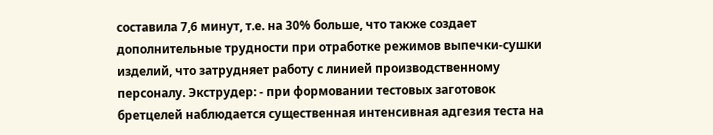составила 7,6 минут, т.е. на 30% больше, что также создает дополнительные трудности при отработке режимов выпечки-сушки изделий, что затрудняет работу с линией производственному персоналу. Экструдер: - при формовании тестовых заготовок бретцелей наблюдается существенная интенсивная адгезия теста на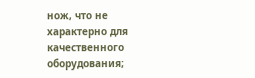нож, что не характерно для качественного оборудования;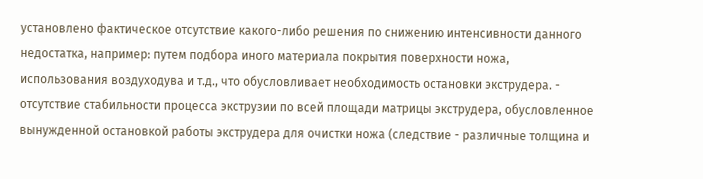установлено фактическое отсутствие какого-либо решения по снижению интенсивности данного недостатка, например: путем подбора иного материала покрытия поверхности ножа, использования воздуходува и т.д., что обусловливает необходимость остановки экструдера. - отсутствие стабильности процесса экструзии по всей площади матрицы экструдера, обусловленное вынужденной остановкой работы экструдера для очистки ножа (следствие - различные толщина и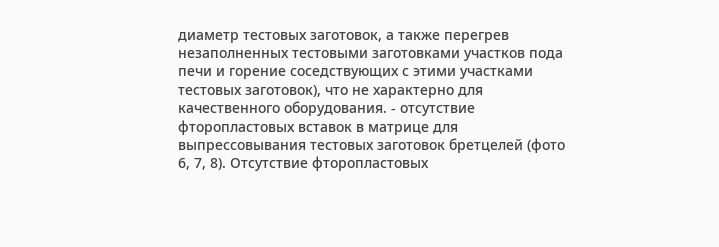диаметр тестовых заготовок, а также перегрев незаполненных тестовыми заготовками участков пода печи и горение соседствующих с этими участками тестовых заготовок), что не характерно для качественного оборудования. - отсутствие фторопластовых вставок в матрице для выпрессовывания тестовых заготовок бретцелей (фото 6, 7, 8). Отсутствие фторопластовых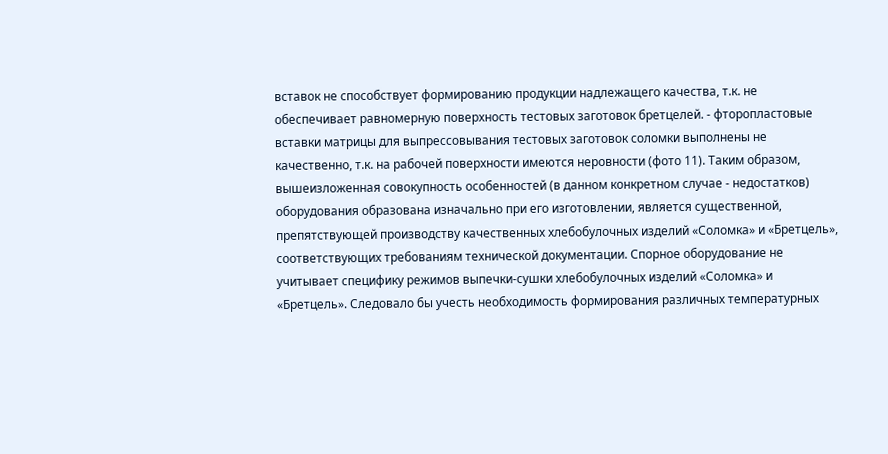вставок не способствует формированию продукции надлежащего качества, т.к. не обеспечивает равномерную поверхность тестовых заготовок бретцелей. - фторопластовые вставки матрицы для выпрессовывания тестовых заготовок соломки выполнены не качественно, т.к. на рабочей поверхности имеются неровности (фото 11). Таким образом, вышеизложенная совокупность особенностей (в данном конкретном случае - недостатков) оборудования образована изначально при его изготовлении, является существенной, препятствующей производству качественных хлебобулочных изделий «Соломка» и «Бретцель», соответствующих требованиям технической документации. Спорное оборудование не учитывает специфику режимов выпечки-сушки хлебобулочных изделий «Соломка» и «Бретцель». Следовало бы учесть необходимость формирования различных температурных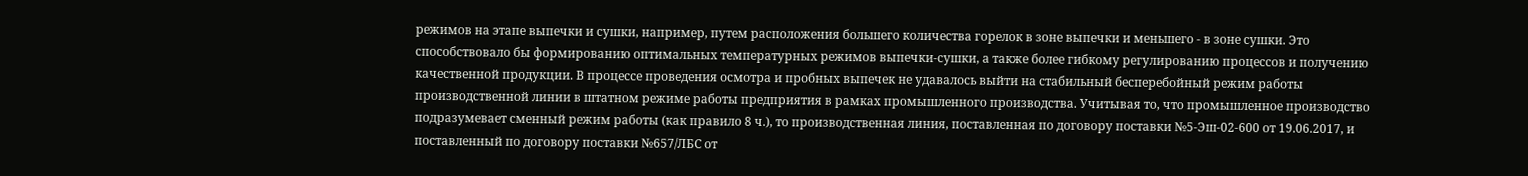режимов на этапе выпечки и сушки, например, путем расположения большего количества горелок в зоне выпечки и меньшего - в зоне сушки. Это способствовало бы формированию оптимальных температурных режимов выпечки-сушки, а также более гибкому регулированию процессов и получению качественной продукции. В процессе проведения осмотра и пробных выпечек не удавалось выйти на стабильный бесперебойный режим работы производственной линии в штатном режиме работы предприятия в рамках промышленного производства. Учитывая то, что промышленное производство подразумевает сменный режим работы (как правило 8 ч.), то производственная линия, поставленная по договору поставки №5-Эш-02-600 от 19.06.2017, и поставленный по договору поставки №657/ЛБС от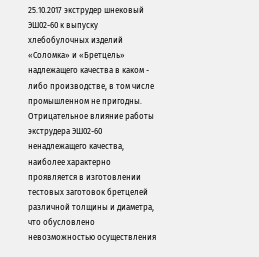25.10.2017 экструдер шнековый ЭШ02-60 к выпуску хлебобулочных изделий «Соломка» и «Бретцель» надлежащего качества в каком - либо производстве, в том числе промышленном не пригодны. Отрицательное влияние работы экструдера ЭШ02-60 ненадлежащего качества, наиболее характерно проявляется в изготовлении тестовых заготовок бретцелей различной толщины и диаметра, что обусловлено невозможностью осуществления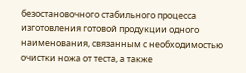безостановочного стабильного процесса изготовления готовой продукции одного наименования, связанным с необходимостью очистки ножа от теста, а также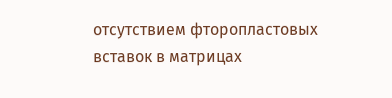отсутствием фторопластовых вставок в матрицах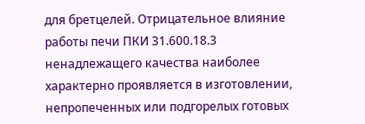для бретцелей. Отрицательное влияние работы печи ПКИ 31.600.18.3 ненадлежащего качества наиболее характерно проявляется в изготовлении, непропеченных или подгорелых готовых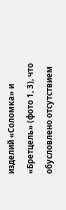изделий «Соломка» и «Бретцель» (фото 1, 3), что обусловлено отсутствием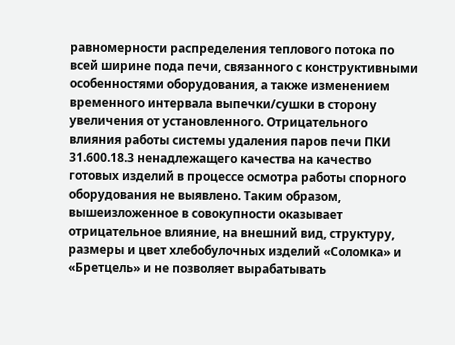равномерности распределения теплового потока по всей ширине пода печи, связанного с конструктивными особенностями оборудования, а также изменением временного интервала выпечки/сушки в сторону увеличения от установленного. Отрицательного влияния работы системы удаления паров печи ПКИ 31.600.18.3 ненадлежащего качества на качество готовых изделий в процессе осмотра работы спорного оборудования не выявлено. Таким образом, вышеизложенное в совокупности оказывает отрицательное влияние, на внешний вид, структуру, размеры и цвет хлебобулочных изделий «Соломка» и «Бретцель» и не позволяет вырабатывать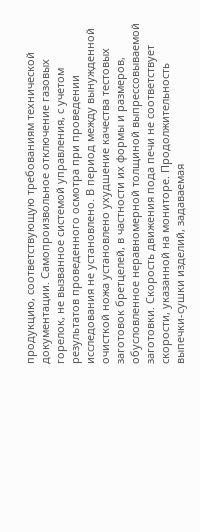продукцию, соответствующую требованиям технической документации. Самопроизвольное отключение газовых горелок, не вызванное системой управления, с учетом результатов проведенного осмотра при проведении исследования не установлено. В период между вынужденной очисткой ножа установлено ухудшение качества тестовых заготовок бретцелей, в частности их формы и размеров, обусловленное неравномерной толщиной выпрессовываемой заготовки. Скорость движения пода печи не соответствует скорости, указанной на мониторе. Продолжительность выпечки-сушки изделий, задаваемая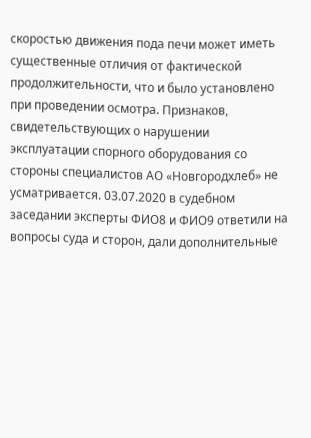скоростью движения пода печи может иметь существенные отличия от фактической продолжительности, что и было установлено при проведении осмотра. Признаков, свидетельствующих о нарушении эксплуатации спорного оборудования со стороны специалистов АО «Новгородхлеб» не усматривается. 03.07.2020 в судебном заседании эксперты ФИО8 и ФИО9 ответили на вопросы суда и сторон, дали дополнительные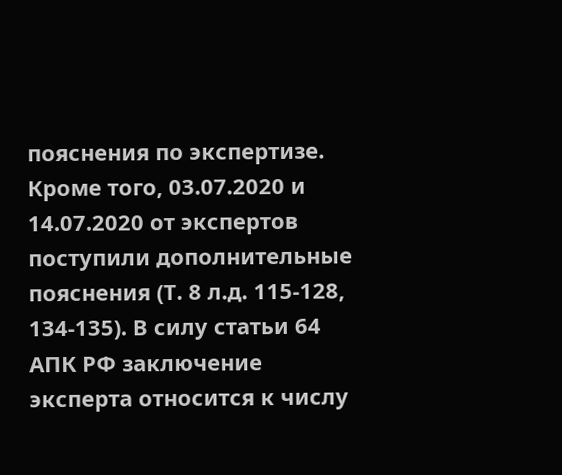пояснения по экспертизе. Кроме того, 03.07.2020 и 14.07.2020 от экспертов поступили дополнительные пояснения (Т. 8 л.д. 115-128, 134-135). В силу статьи 64 АПК РФ заключение эксперта относится к числу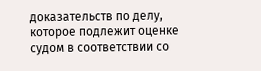доказательств по делу, которое подлежит оценке судом в соответствии со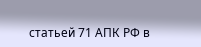статьей 71 АПК РФ в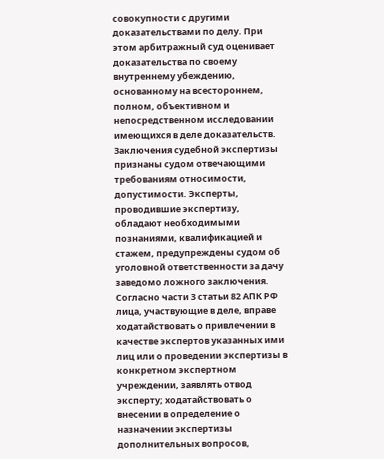совокупности с другими доказательствами по делу. При этом арбитражный суд оценивает доказательства по своему внутреннему убеждению, основанному на всестороннем, полном, объективном и непосредственном исследовании имеющихся в деле доказательств. Заключения судебной экспертизы признаны судом отвечающими требованиям относимости, допустимости. Эксперты, проводившие экспертизу, обладают необходимыми познаниями, квалификацией и стажем, предупреждены судом об уголовной ответственности за дачу заведомо ложного заключения. Согласно части 3 статьи 82 АПК РФ лица, участвующие в деле, вправе ходатайствовать о привлечении в качестве экспертов указанных ими лиц или о проведении экспертизы в конкретном экспертном учреждении, заявлять отвод эксперту; ходатайствовать о внесении в определение о назначении экспертизы дополнительных вопросов,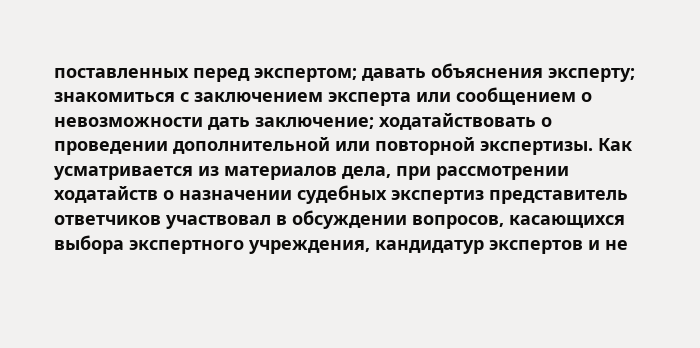поставленных перед экспертом; давать объяснения эксперту; знакомиться с заключением эксперта или сообщением о невозможности дать заключение; ходатайствовать о проведении дополнительной или повторной экспертизы. Как усматривается из материалов дела, при рассмотрении ходатайств о назначении судебных экспертиз представитель ответчиков участвовал в обсуждении вопросов, касающихся выбора экспертного учреждения, кандидатур экспертов и не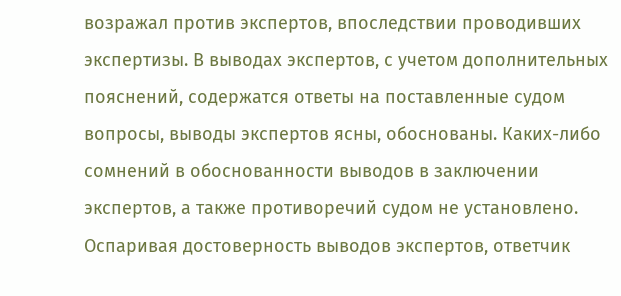возражал против экспертов, впоследствии проводивших экспертизы. В выводах экспертов, с учетом дополнительных пояснений, содержатся ответы на поставленные судом вопросы, выводы экспертов ясны, обоснованы. Каких-либо сомнений в обоснованности выводов в заключении экспертов, а также противоречий судом не установлено. Оспаривая достоверность выводов экспертов, ответчик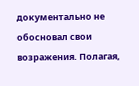документально не обосновал свои возражения. Полагая,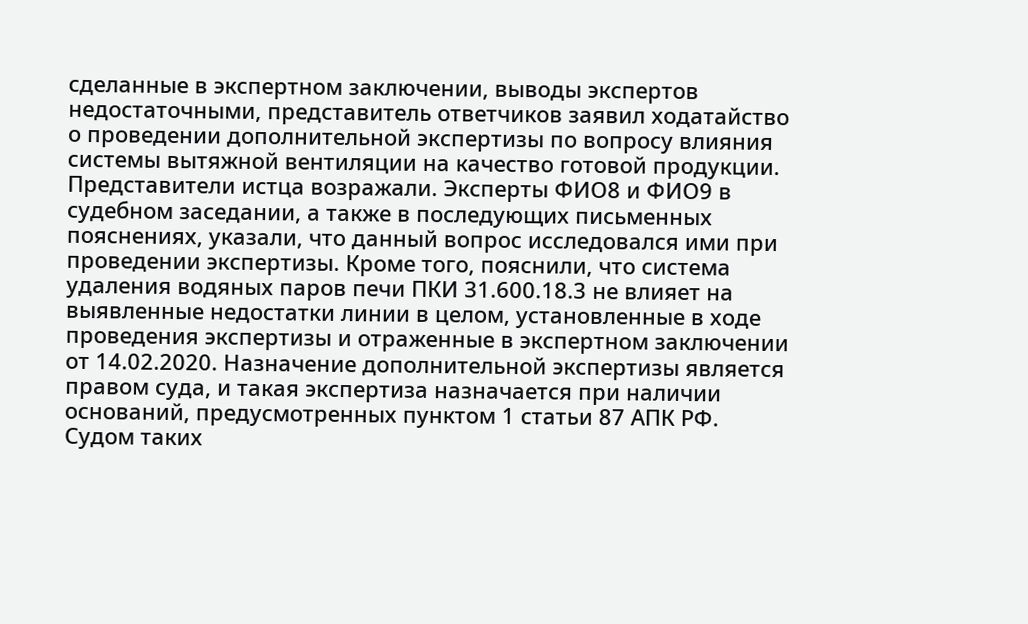сделанные в экспертном заключении, выводы экспертов недостаточными, представитель ответчиков заявил ходатайство о проведении дополнительной экспертизы по вопросу влияния системы вытяжной вентиляции на качество готовой продукции. Представители истца возражали. Эксперты ФИО8 и ФИО9 в судебном заседании, а также в последующих письменных пояснениях, указали, что данный вопрос исследовался ими при проведении экспертизы. Кроме того, пояснили, что система удаления водяных паров печи ПКИ 31.600.18.3 не влияет на выявленные недостатки линии в целом, установленные в ходе проведения экспертизы и отраженные в экспертном заключении от 14.02.2020. Назначение дополнительной экспертизы является правом суда, и такая экспертиза назначается при наличии оснований, предусмотренных пунктом 1 статьи 87 АПК РФ. Судом таких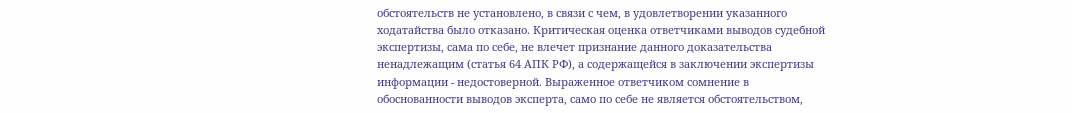обстоятельств не установлено, в связи с чем, в удовлетворении указанного ходатайства было отказано. Критическая оценка ответчиками выводов судебной экспертизы, сама по себе, не влечет признание данного доказательства ненадлежащим (статья 64 АПК РФ), а содержащейся в заключении экспертизы информации - недостоверной. Выраженное ответчиком сомнение в обоснованности выводов эксперта, само по себе не является обстоятельством,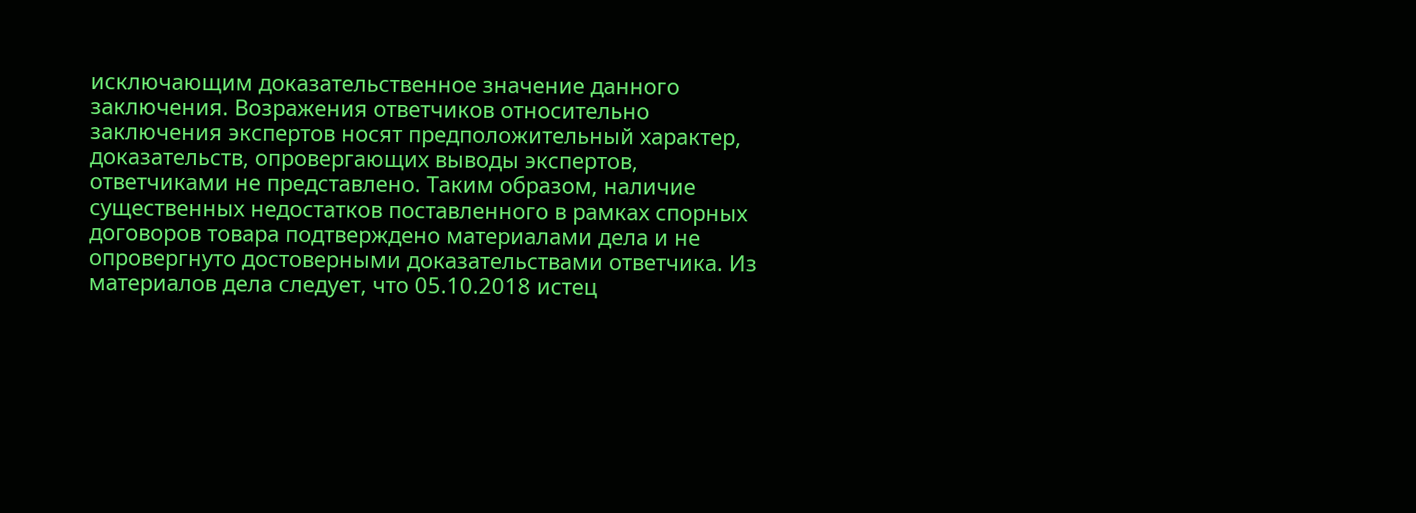исключающим доказательственное значение данного заключения. Возражения ответчиков относительно заключения экспертов носят предположительный характер, доказательств, опровергающих выводы экспертов, ответчиками не представлено. Таким образом, наличие существенных недостатков поставленного в рамках спорных договоров товара подтверждено материалами дела и не опровергнуто достоверными доказательствами ответчика. Из материалов дела следует, что 05.10.2018 истец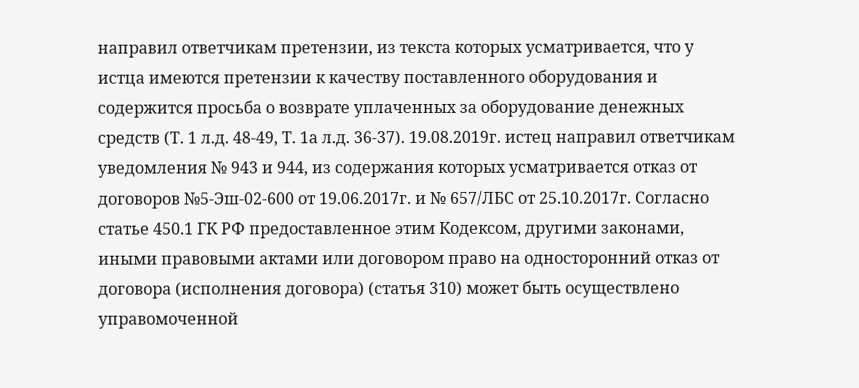направил ответчикам претензии, из текста которых усматривается, что у истца имеются претензии к качеству поставленного оборудования и содержится просьба о возврате уплаченных за оборудование денежных средств (Т. 1 л.д. 48-49, Т. 1а л.д. 36-37). 19.08.2019г. истец направил ответчикам уведомления № 943 и 944, из содержания которых усматривается отказ от договоров №5-Эш-02-600 от 19.06.2017г. и № 657/ЛБС от 25.10.2017г. Согласно статье 450.1 ГК РФ предоставленное этим Кодексом, другими законами, иными правовыми актами или договором право на односторонний отказ от договора (исполнения договора) (статья 310) может быть осуществлено управомоченной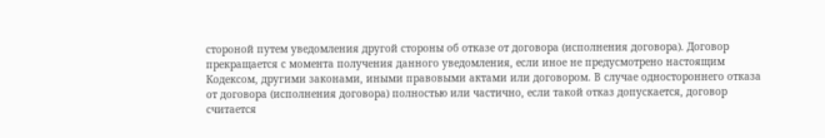стороной путем уведомления другой стороны об отказе от договора (исполнения договора). Договор прекращается с момента получения данного уведомления, если иное не предусмотрено настоящим Кодексом, другими законами, иными правовыми актами или договором. В случае одностороннего отказа от договора (исполнения договора) полностью или частично, если такой отказ допускается, договор считается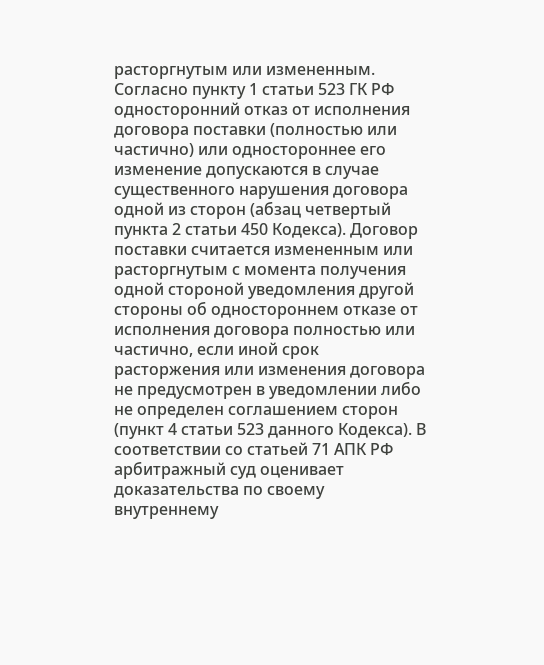расторгнутым или измененным. Согласно пункту 1 статьи 523 ГК РФ односторонний отказ от исполнения договора поставки (полностью или частично) или одностороннее его изменение допускаются в случае существенного нарушения договора одной из сторон (абзац четвертый пункта 2 статьи 450 Кодекса). Договор поставки считается измененным или расторгнутым с момента получения одной стороной уведомления другой стороны об одностороннем отказе от исполнения договора полностью или частично, если иной срок расторжения или изменения договора не предусмотрен в уведомлении либо не определен соглашением сторон (пункт 4 статьи 523 данного Кодекса). В соответствии со статьей 71 АПК РФ арбитражный суд оценивает доказательства по своему внутреннему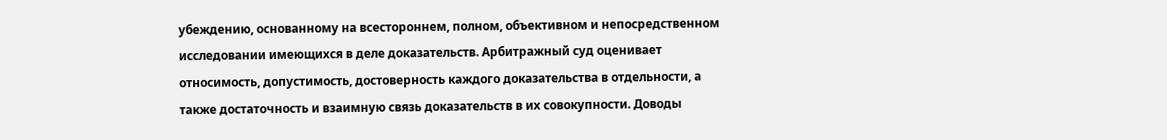убеждению, основанному на всестороннем, полном, объективном и непосредственном исследовании имеющихся в деле доказательств. Арбитражный суд оценивает относимость, допустимость, достоверность каждого доказательства в отдельности, а также достаточность и взаимную связь доказательств в их совокупности. Доводы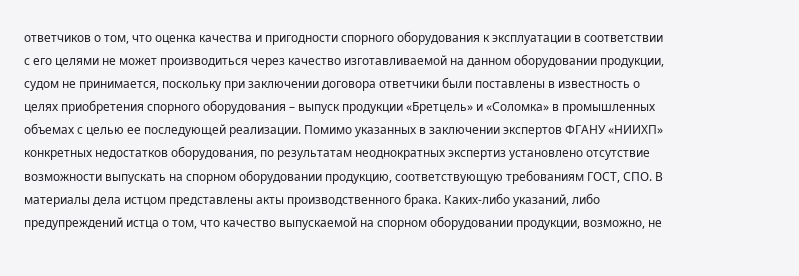ответчиков о том, что оценка качества и пригодности спорного оборудования к эксплуатации в соответствии с его целями не может производиться через качество изготавливаемой на данном оборудовании продукции, судом не принимается, поскольку при заключении договора ответчики были поставлены в известность о целях приобретения спорного оборудования – выпуск продукции «Бретцель» и «Соломка» в промышленных объемах с целью ее последующей реализации. Помимо указанных в заключении экспертов ФГАНУ «НИИХП» конкретных недостатков оборудования, по результатам неоднократных экспертиз установлено отсутствие возможности выпускать на спорном оборудовании продукцию, соответствующую требованиям ГОСТ, СПО. В материалы дела истцом представлены акты производственного брака. Каких-либо указаний, либо предупреждений истца о том, что качество выпускаемой на спорном оборудовании продукции, возможно, не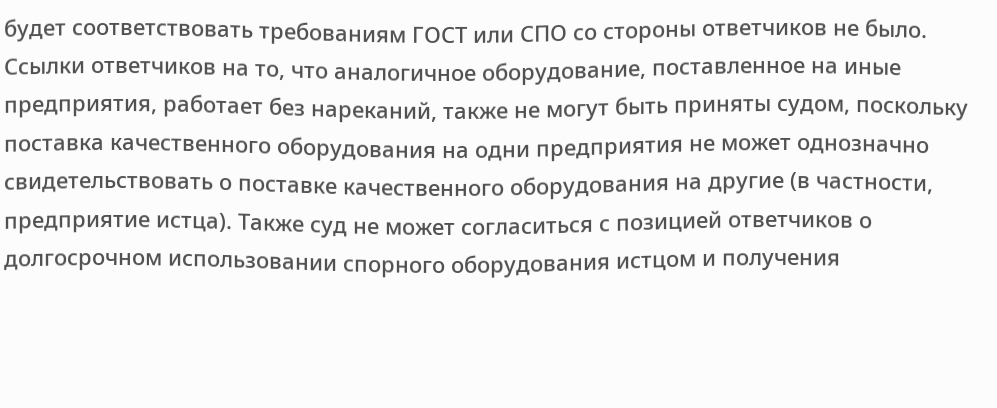будет соответствовать требованиям ГОСТ или СПО со стороны ответчиков не было. Ссылки ответчиков на то, что аналогичное оборудование, поставленное на иные предприятия, работает без нареканий, также не могут быть приняты судом, поскольку поставка качественного оборудования на одни предприятия не может однозначно свидетельствовать о поставке качественного оборудования на другие (в частности, предприятие истца). Также суд не может согласиться с позицией ответчиков о долгосрочном использовании спорного оборудования истцом и получения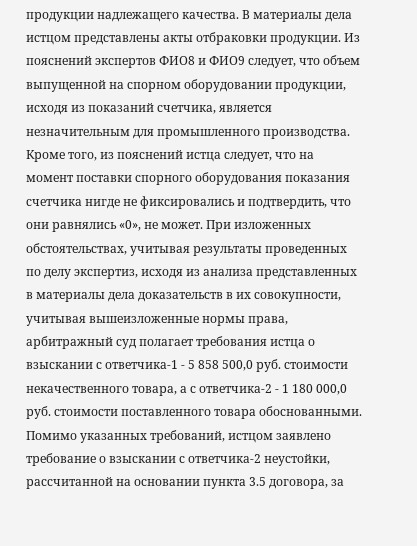продукции надлежащего качества. В материалы дела истцом представлены акты отбраковки продукции. Из пояснений экспертов ФИО8 и ФИО9 следует, что объем выпущенной на спорном оборудовании продукции, исходя из показаний счетчика, является незначительным для промышленного производства. Кроме того, из пояснений истца следует, что на момент поставки спорного оборудования показания счетчика нигде не фиксировались и подтвердить, что они равнялись «0», не может. При изложенных обстоятельствах, учитывая результаты проведенных по делу экспертиз, исходя из анализа представленных в материалы дела доказательств в их совокупности, учитывая вышеизложенные нормы права, арбитражный суд полагает требования истца о взыскании с ответчика-1 - 5 858 500,0 руб. стоимости некачественного товара, а с ответчика-2 - 1 180 000,0 руб. стоимости поставленного товара обоснованными. Помимо указанных требований, истцом заявлено требование о взыскании с ответчика-2 неустойки, рассчитанной на основании пункта 3.5 договора, за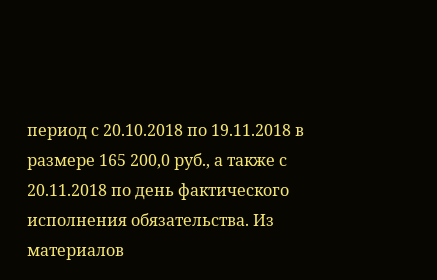период с 20.10.2018 по 19.11.2018 в размере 165 200,0 руб., а также с 20.11.2018 по день фактического исполнения обязательства. Из материалов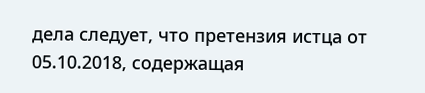дела следует, что претензия истца от 05.10.2018, содержащая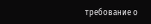требование о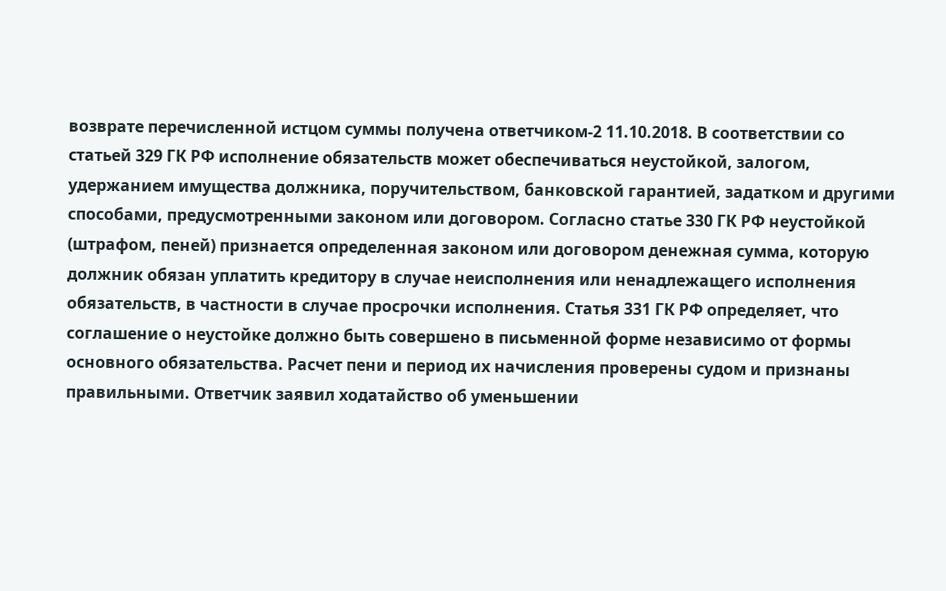возврате перечисленной истцом суммы получена ответчиком-2 11.10.2018. В соответствии со статьей 329 ГК РФ исполнение обязательств может обеспечиваться неустойкой, залогом, удержанием имущества должника, поручительством, банковской гарантией, задатком и другими способами, предусмотренными законом или договором. Согласно статье 330 ГК РФ неустойкой (штрафом, пеней) признается определенная законом или договором денежная сумма, которую должник обязан уплатить кредитору в случае неисполнения или ненадлежащего исполнения обязательств, в частности в случае просрочки исполнения. Статья 331 ГК РФ определяет, что соглашение о неустойке должно быть совершено в письменной форме независимо от формы основного обязательства. Расчет пени и период их начисления проверены судом и признаны правильными. Ответчик заявил ходатайство об уменьшении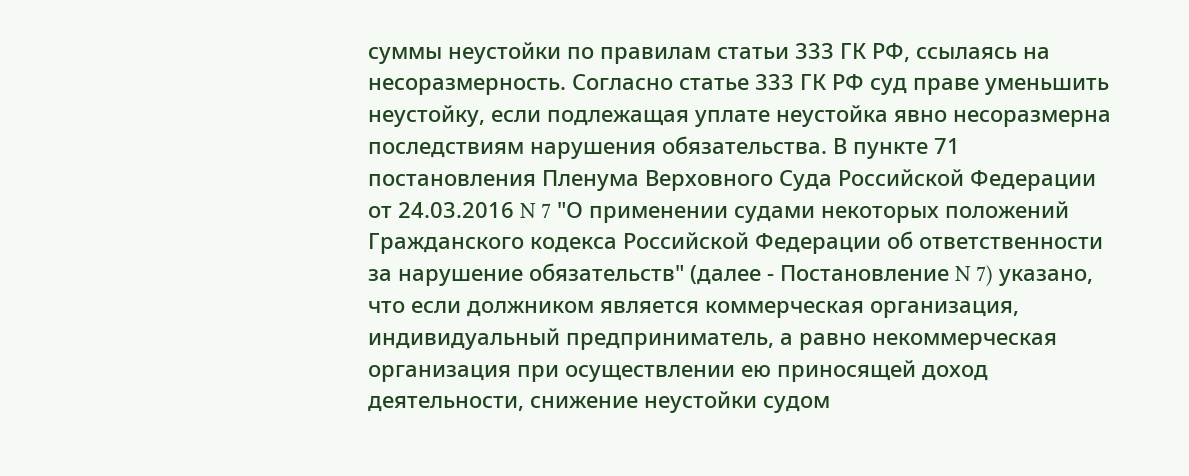суммы неустойки по правилам статьи 333 ГК РФ, ссылаясь на несоразмерность. Согласно статье 333 ГК РФ суд праве уменьшить неустойку, если подлежащая уплате неустойка явно несоразмерна последствиям нарушения обязательства. В пункте 71 постановления Пленума Верховного Суда Российской Федерации от 24.03.2016 N 7 "О применении судами некоторых положений Гражданского кодекса Российской Федерации об ответственности за нарушение обязательств" (далее - Постановление N 7) указано, что если должником является коммерческая организация, индивидуальный предприниматель, а равно некоммерческая организация при осуществлении ею приносящей доход деятельности, снижение неустойки судом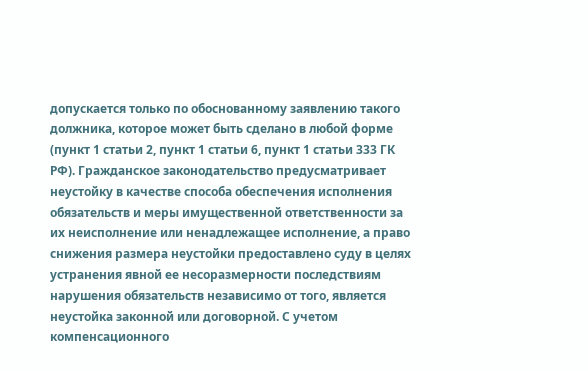допускается только по обоснованному заявлению такого должника, которое может быть сделано в любой форме (пункт 1 статьи 2, пункт 1 статьи 6, пункт 1 статьи 333 ГК РФ). Гражданское законодательство предусматривает неустойку в качестве способа обеспечения исполнения обязательств и меры имущественной ответственности за их неисполнение или ненадлежащее исполнение, а право снижения размера неустойки предоставлено суду в целях устранения явной ее несоразмерности последствиям нарушения обязательств независимо от того, является неустойка законной или договорной. С учетом компенсационного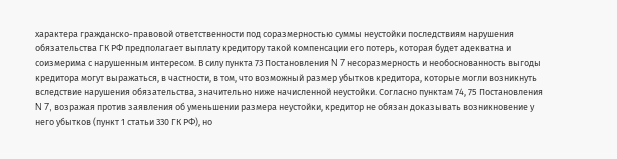характера гражданско-правовой ответственности под соразмерностью суммы неустойки последствиям нарушения обязательства ГК РФ предполагает выплату кредитору такой компенсации его потерь, которая будет адекватна и соизмерима с нарушенным интересом. В силу пункта 73 Постановления N 7 несоразмерность и необоснованность выгоды кредитора могут выражаться, в частности, в том, что возможный размер убытков кредитора, которые могли возникнуть вследствие нарушения обязательства, значительно ниже начисленной неустойки. Согласно пунктам 74, 75 Постановления N 7, возражая против заявления об уменьшении размера неустойки, кредитор не обязан доказывать возникновение у него убытков (пункт 1 статьи 330 ГК РФ), но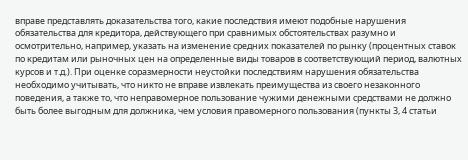вправе представлять доказательства того, какие последствия имеют подобные нарушения обязательства для кредитора, действующего при сравнимых обстоятельствах разумно и осмотрительно, например, указать на изменение средних показателей по рынку (процентных ставок по кредитам или рыночных цен на определенные виды товаров в соответствующий период, валютных курсов и т.д.). При оценке соразмерности неустойки последствиям нарушения обязательства необходимо учитывать, что никто не вправе извлекать преимущества из своего незаконного поведения, а также то, что неправомерное пользование чужими денежными средствами не должно быть более выгодным для должника, чем условия правомерного пользования (пункты 3, 4 статьи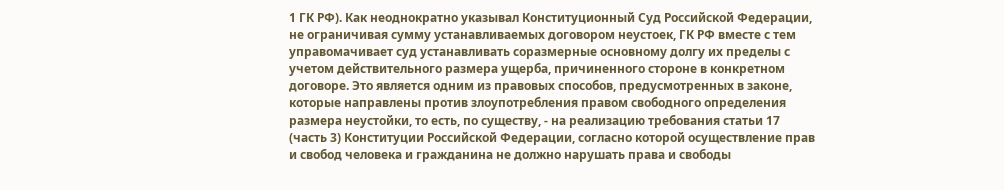1 ГК РФ). Как неоднократно указывал Конституционный Суд Российской Федерации, не ограничивая сумму устанавливаемых договором неустоек, ГК РФ вместе с тем управомачивает суд устанавливать соразмерные основному долгу их пределы с учетом действительного размера ущерба, причиненного стороне в конкретном договоре. Это является одним из правовых способов, предусмотренных в законе, которые направлены против злоупотребления правом свободного определения размера неустойки, то есть, по существу, - на реализацию требования статьи 17 (часть 3) Конституции Российской Федерации, согласно которой осуществление прав и свобод человека и гражданина не должно нарушать права и свободы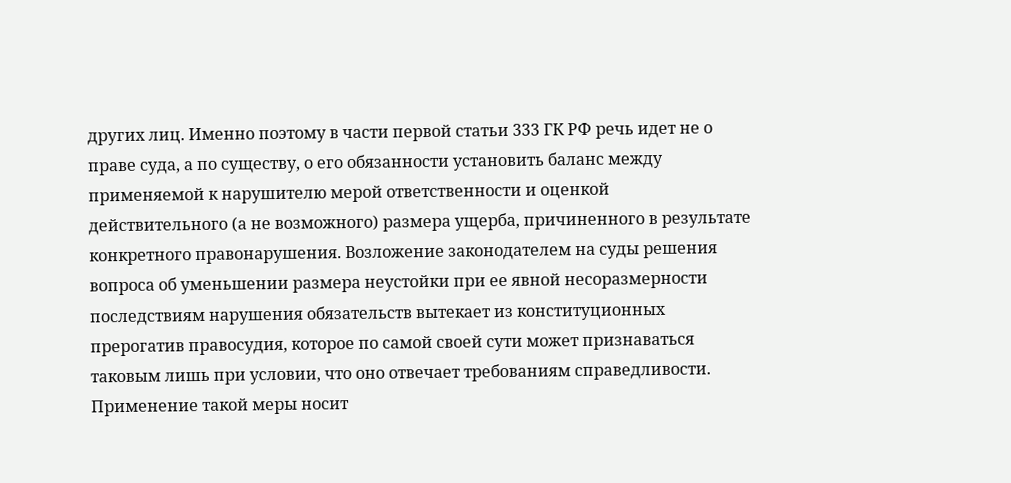других лиц. Именно поэтому в части первой статьи 333 ГК РФ речь идет не о праве суда, а по существу, о его обязанности установить баланс между применяемой к нарушителю мерой ответственности и оценкой действительного (а не возможного) размера ущерба, причиненного в результате конкретного правонарушения. Возложение законодателем на суды решения вопроса об уменьшении размера неустойки при ее явной несоразмерности последствиям нарушения обязательств вытекает из конституционных прерогатив правосудия, которое по самой своей сути может признаваться таковым лишь при условии, что оно отвечает требованиям справедливости. Применение такой меры носит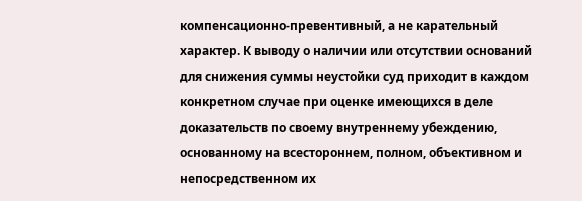компенсационно-превентивный, а не карательный характер. К выводу о наличии или отсутствии оснований для снижения суммы неустойки суд приходит в каждом конкретном случае при оценке имеющихся в деле доказательств по своему внутреннему убеждению, основанному на всестороннем, полном, объективном и непосредственном их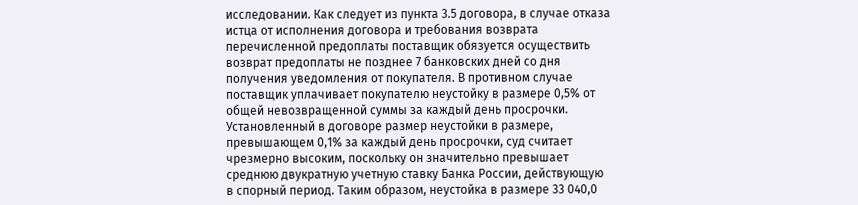исследовании. Как следует из пункта 3.5 договора, в случае отказа истца от исполнения договора и требования возврата перечисленной предоплаты поставщик обязуется осуществить возврат предоплаты не позднее 7 банковских дней со дня получения уведомления от покупателя. В противном случае поставщик уплачивает покупателю неустойку в размере 0,5% от общей невозвращенной суммы за каждый день просрочки. Установленный в договоре размер неустойки в размере, превышающем 0,1% за каждый день просрочки, суд считает чрезмерно высоким, поскольку он значительно превышает среднюю двукратную учетную ставку Банка России, действующую в спорный период. Таким образом, неустойка в размере 33 040,0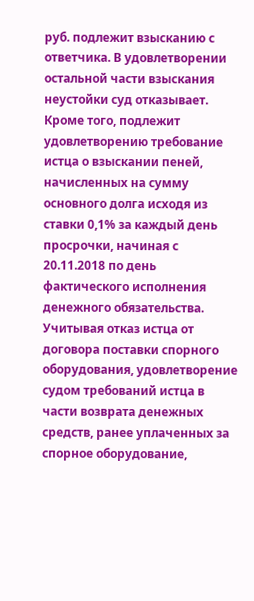руб. подлежит взысканию с ответчика. В удовлетворении остальной части взыскания неустойки суд отказывает. Кроме того, подлежит удовлетворению требование истца о взыскании пеней, начисленных на сумму основного долга исходя из ставки 0,1% за каждый день просрочки, начиная с 20.11.2018 по день фактического исполнения денежного обязательства. Учитывая отказ истца от договора поставки спорного оборудования, удовлетворение судом требований истца в части возврата денежных средств, ранее уплаченных за спорное оборудование,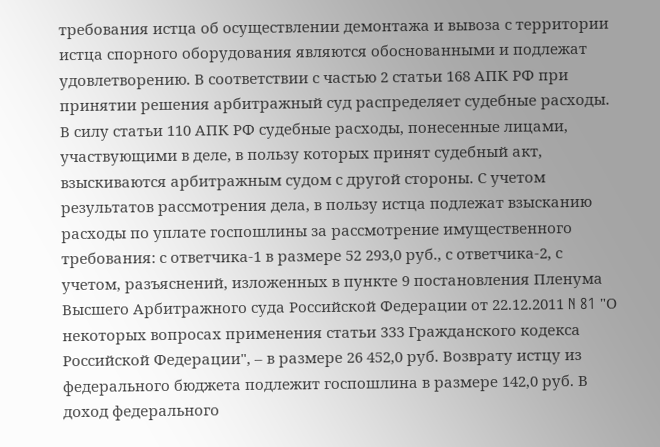требования истца об осуществлении демонтажа и вывоза с территории истца спорного оборудования являются обоснованными и подлежат удовлетворению. В соответствии с частью 2 статьи 168 АПК РФ при принятии решения арбитражный суд распределяет судебные расходы. В силу статьи 110 АПК РФ судебные расходы, понесенные лицами, участвующими в деле, в пользу которых принят судебный акт, взыскиваются арбитражным судом с другой стороны. С учетом результатов рассмотрения дела, в пользу истца подлежат взысканию расходы по уплате госпошлины за рассмотрение имущественного требования: с ответчика-1 в размере 52 293,0 руб., с ответчика-2, с учетом, разъяснений, изложенных в пункте 9 постановления Пленума Высшего Арбитражного суда Российской Федерации от 22.12.2011 N 81 "О некоторых вопросах применения статьи 333 Гражданского кодекса Российской Федерации", – в размере 26 452,0 руб. Возврату истцу из федерального бюджета подлежит госпошлина в размере 142,0 руб. В доход федерального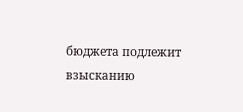бюджета подлежит взысканию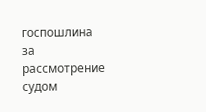госпошлина за рассмотрение судом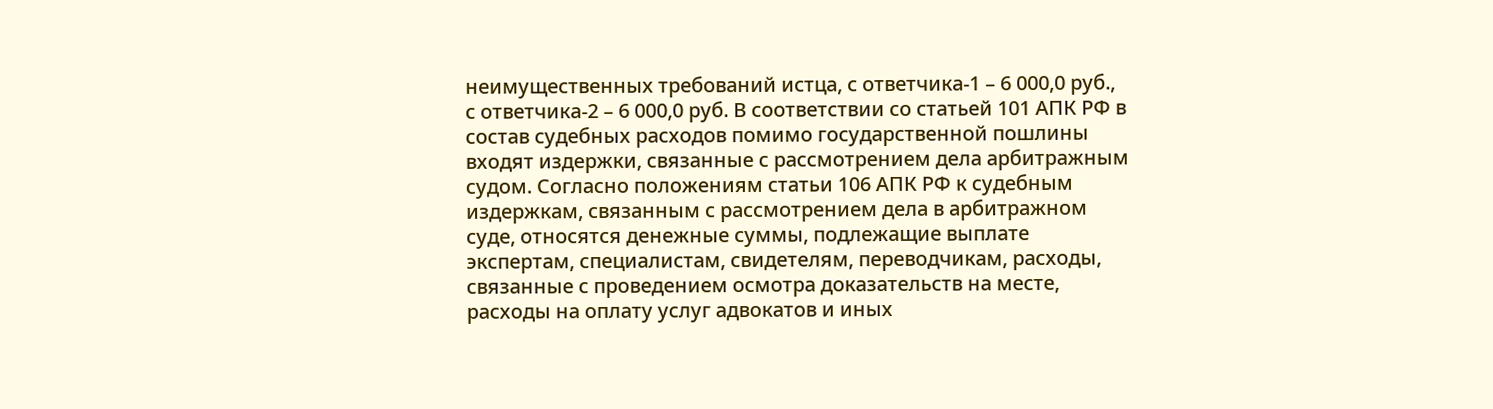неимущественных требований истца, с ответчика-1 – 6 000,0 руб., с ответчика-2 – 6 000,0 руб. В соответствии со статьей 101 АПК РФ в состав судебных расходов помимо государственной пошлины входят издержки, связанные с рассмотрением дела арбитражным судом. Согласно положениям статьи 106 АПК РФ к судебным издержкам, связанным с рассмотрением дела в арбитражном суде, относятся денежные суммы, подлежащие выплате экспертам, специалистам, свидетелям, переводчикам, расходы, связанные с проведением осмотра доказательств на месте, расходы на оплату услуг адвокатов и иных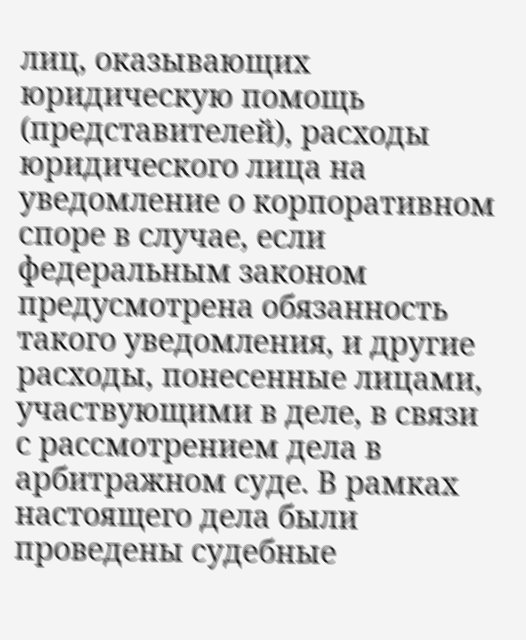лиц, оказывающих юридическую помощь (представителей), расходы юридического лица на уведомление о корпоративном споре в случае, если федеральным законом предусмотрена обязанность такого уведомления, и другие расходы, понесенные лицами, участвующими в деле, в связи с рассмотрением дела в арбитражном суде. В рамках настоящего дела были проведены судебные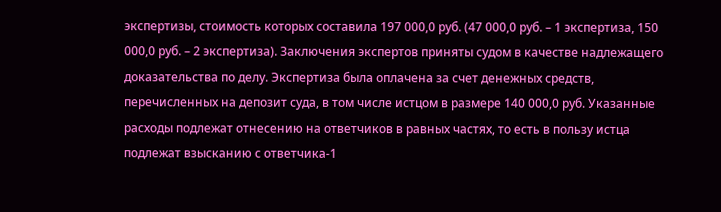экспертизы, стоимость которых составила 197 000,0 руб. (47 000,0 руб. – 1 экспертиза, 150 000,0 руб. – 2 экспертиза). Заключения экспертов приняты судом в качестве надлежащего доказательства по делу. Экспертиза была оплачена за счет денежных средств, перечисленных на депозит суда, в том числе истцом в размере 140 000,0 руб. Указанные расходы подлежат отнесению на ответчиков в равных частях, то есть в пользу истца подлежат взысканию с ответчика-1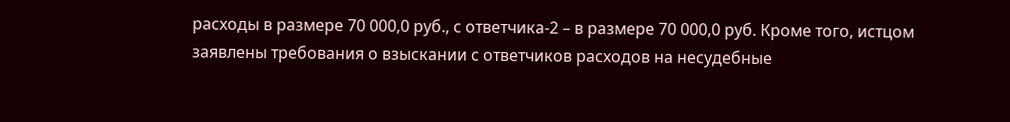расходы в размере 70 000,0 руб., с ответчика-2 – в размере 70 000,0 руб. Кроме того, истцом заявлены требования о взыскании с ответчиков расходов на несудебные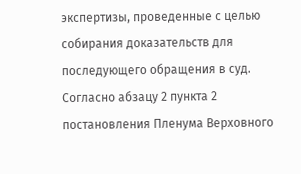экспертизы, проведенные с целью собирания доказательств для последующего обращения в суд. Согласно абзацу 2 пункта 2 постановления Пленума Верховного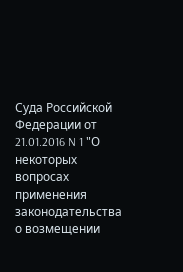Суда Российской Федерации от 21.01.2016 N 1 "О некоторых вопросах применения законодательства о возмещении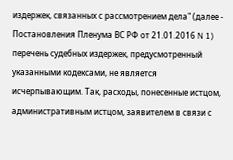издержек, связанных с рассмотрением дела" (далее - Постановления Пленума ВС РФ от 21.01.2016 N 1) перечень судебных издержек, предусмотренный указанными кодексами, не является исчерпывающим. Так, расходы, понесенные истцом, административным истцом, заявителем в связи с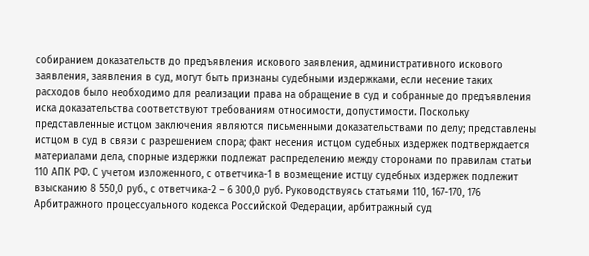собиранием доказательств до предъявления искового заявления, административного искового заявления, заявления в суд, могут быть признаны судебными издержками, если несение таких расходов было необходимо для реализации права на обращение в суд и собранные до предъявления иска доказательства соответствуют требованиям относимости, допустимости. Поскольку представленные истцом заключения являются письменными доказательствами по делу; представлены истцом в суд в связи с разрешением спора; факт несения истцом судебных издержек подтверждается материалами дела, спорные издержки подлежат распределению между сторонами по правилам статьи 110 АПК РФ. С учетом изложенного, с ответчика-1 в возмещение истцу судебных издержек подлежит взысканию 8 550,0 руб., с ответчика-2 – 6 300,0 руб. Руководствуясь статьями 110, 167-170, 176 Арбитражного процессуального кодекса Российской Федерации, арбитражный суд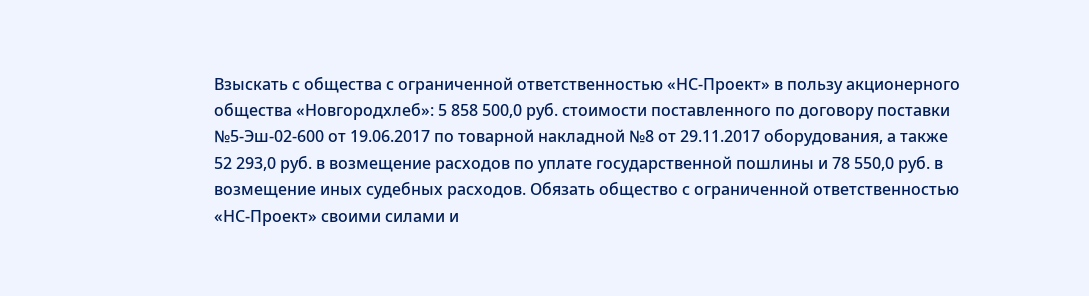Взыскать с общества с ограниченной ответственностью «НС-Проект» в пользу акционерного общества «Новгородхлеб»: 5 858 500,0 руб. стоимости поставленного по договору поставки №5-Эш-02-600 от 19.06.2017 по товарной накладной №8 от 29.11.2017 оборудования, а также 52 293,0 руб. в возмещение расходов по уплате государственной пошлины и 78 550,0 руб. в возмещение иных судебных расходов. Обязать общество с ограниченной ответственностью «НС-Проект» своими силами и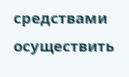средствами осуществить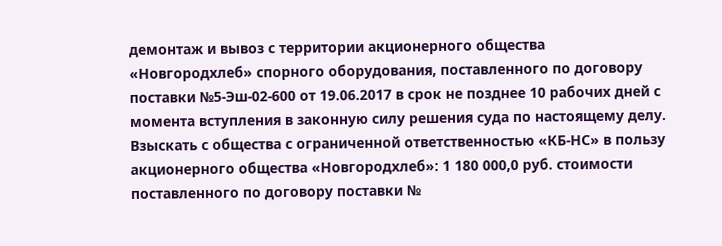демонтаж и вывоз с территории акционерного общества «Новгородхлеб» спорного оборудования, поставленного по договору поставки №5-Эш-02-600 от 19.06.2017 в срок не позднее 10 рабочих дней с момента вступления в законную силу решения суда по настоящему делу. Взыскать с общества с ограниченной ответственностью «КБ-НС» в пользу акционерного общества «Новгородхлеб»: 1 180 000,0 руб. стоимости поставленного по договору поставки №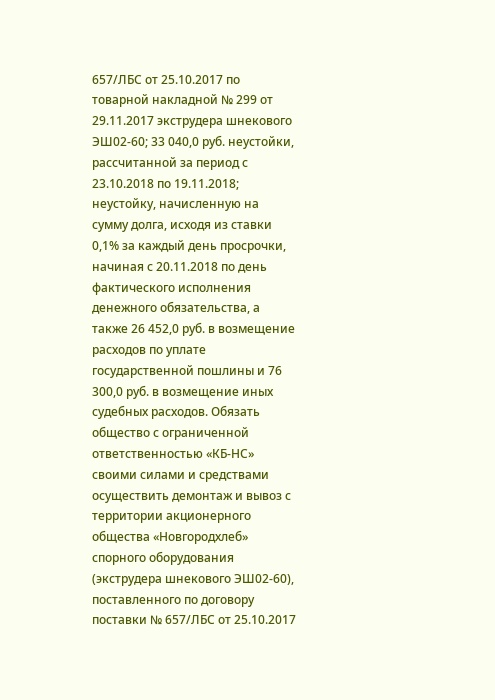657/ЛБС от 25.10.2017 по товарной накладной № 299 от 29.11.2017 экструдера шнекового ЭШ02-60; 33 040,0 руб. неустойки, рассчитанной за период с 23.10.2018 по 19.11.2018; неустойку, начисленную на сумму долга, исходя из ставки 0,1% за каждый день просрочки, начиная с 20.11.2018 по день фактического исполнения денежного обязательства, а также 26 452,0 руб. в возмещение расходов по уплате государственной пошлины и 76 300,0 руб. в возмещение иных судебных расходов. Обязать общество с ограниченной ответственностью «КБ-НС» своими силами и средствами осуществить демонтаж и вывоз с территории акционерного общества «Новгородхлеб» спорного оборудования (экструдера шнекового ЭШ02-60), поставленного по договору поставки № 657/ЛБС от 25.10.2017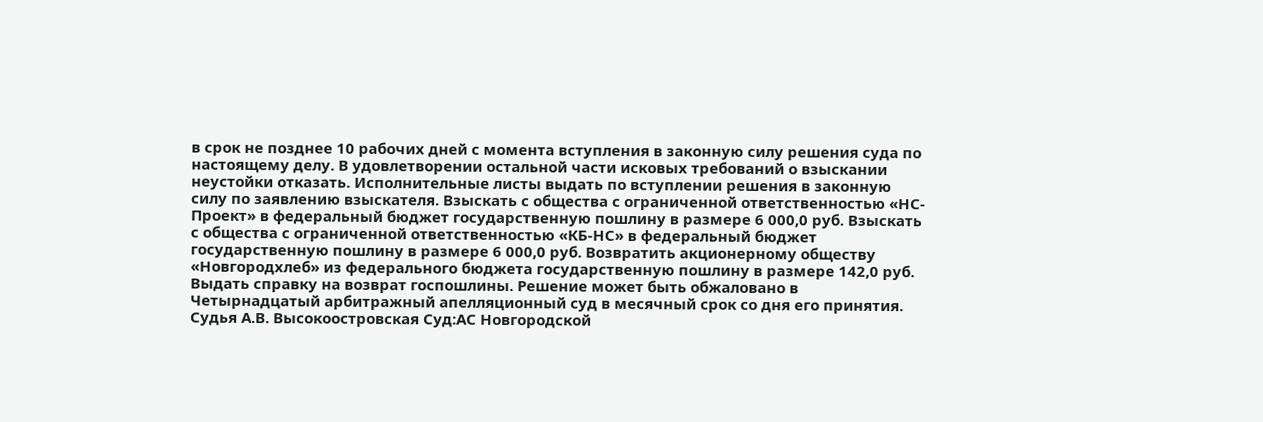в срок не позднее 10 рабочих дней с момента вступления в законную силу решения суда по настоящему делу. В удовлетворении остальной части исковых требований о взыскании неустойки отказать. Исполнительные листы выдать по вступлении решения в законную силу по заявлению взыскателя. Взыскать с общества с ограниченной ответственностью «НС-Проект» в федеральный бюджет государственную пошлину в размере 6 000,0 руб. Взыскать с общества с ограниченной ответственностью «КБ-НС» в федеральный бюджет государственную пошлину в размере 6 000,0 руб. Возвратить акционерному обществу «Новгородхлеб» из федерального бюджета государственную пошлину в размере 142,0 руб. Выдать справку на возврат госпошлины. Решение может быть обжаловано в Четырнадцатый арбитражный апелляционный суд в месячный срок со дня его принятия. Судья А.В. Высокоостровская Суд:АС Новгородской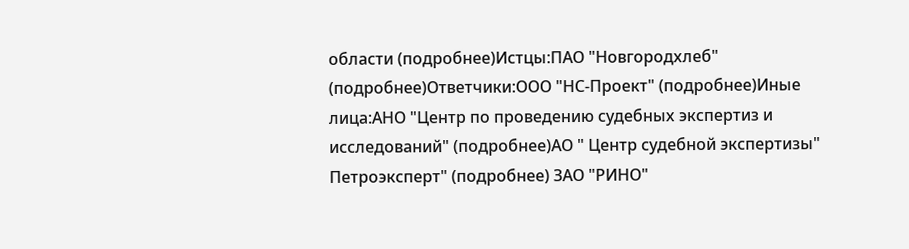области (подробнее)Истцы:ПАО "Новгородхлеб" (подробнее)Ответчики:ООО "НС-Проект" (подробнее)Иные лица:АНО "Центр по проведению судебных экспертиз и исследований" (подробнее)АО " Центр судебной экспертизы" Петроэксперт" (подробнее) ЗАО "РИНО"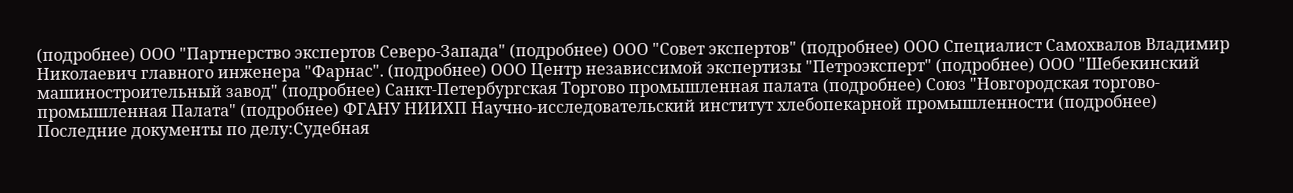(подробнее) ООО "Партнерство экспертов Северо-Запада" (подробнее) ООО "Совет экспертов" (подробнее) ООО Специалист Самохвалов Владимир Николаевич главного инженера "Фарнас". (подробнее) ООО Центр независсимой экспертизы "Петроэксперт" (подробнее) ООО "Шебекинский машиностроительный завод" (подробнее) Санкт-Петербургская Торгово промышленная палата (подробнее) Союз "Новгородская торгово-промышленная Палата" (подробнее) ФГАНУ НИИХП Научно-исследовательский институт хлебопекарной промышленности (подробнее) Последние документы по делу:Судебная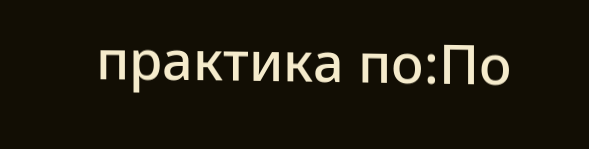практика по:По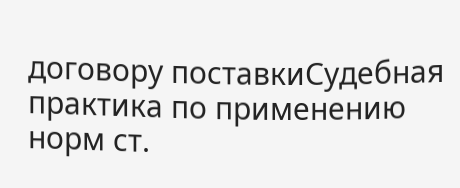договору поставкиСудебная практика по применению норм ст.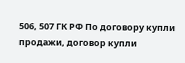506, 507 ГК РФ По договору купли продажи, договор купли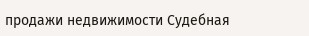продажи недвижимости Судебная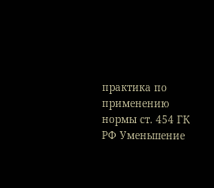практика по применению нормы ст. 454 ГК РФ Уменьшение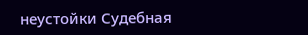неустойки Судебная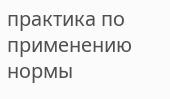практика по применению нормы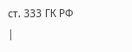ст. 333 ГК РФ |